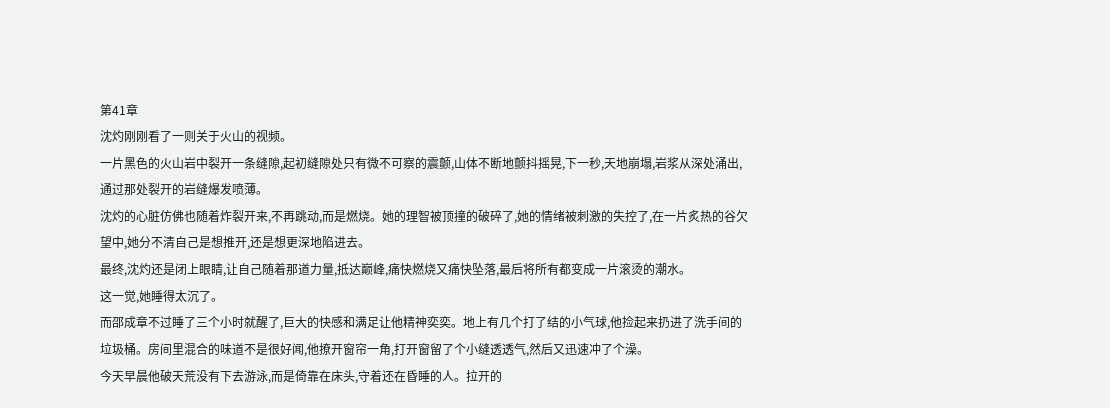第41章
沈灼刚刚看了一则关于火山的视频。
一片黑色的火山岩中裂开一条缝隙,起初缝隙处只有微不可察的震颤,山体不断地颤抖摇晃,下一秒,天地崩塌,岩浆从深处涌出,通过那处裂开的岩缝爆发喷薄。
沈灼的心脏仿佛也随着炸裂开来,不再跳动,而是燃烧。她的理智被顶撞的破碎了,她的情绪被刺激的失控了,在一片炙热的谷欠望中,她分不清自己是想推开,还是想更深地陷进去。
最终,沈灼还是闭上眼睛,让自己随着那道力量,抵达巅峰,痛快燃烧又痛快坠落,最后将所有都变成一片滚烫的潮水。
这一觉,她睡得太沉了。
而邵成章不过睡了三个小时就醒了,巨大的快感和满足让他精神奕奕。地上有几个打了结的小气球,他捡起来扔进了洗手间的垃圾桶。房间里混合的味道不是很好闻,他撩开窗帘一角,打开窗留了个小缝透透气,然后又迅速冲了个澡。
今天早晨他破天荒没有下去游泳,而是倚靠在床头,守着还在昏睡的人。拉开的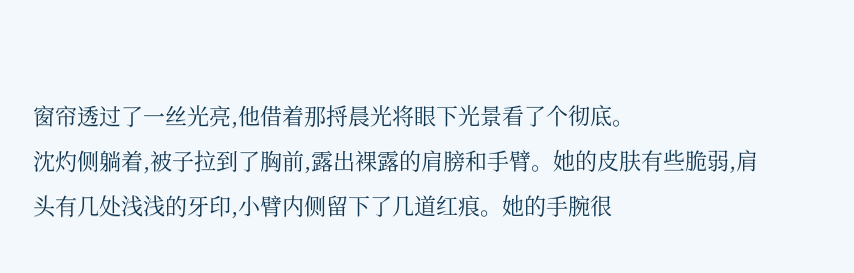窗帘透过了一丝光亮,他借着那捋晨光将眼下光景看了个彻底。
沈灼侧躺着,被子拉到了胸前,露出裸露的肩膀和手臂。她的皮肤有些脆弱,肩头有几处浅浅的牙印,小臂内侧留下了几道红痕。她的手腕很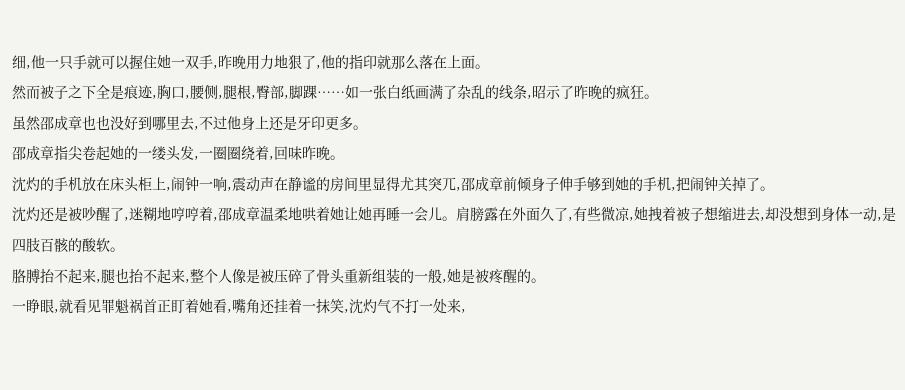细,他一只手就可以握住她一双手,昨晚用力地狠了,他的指印就那么落在上面。
然而被子之下全是痕迹,胸口,腰侧,腿根,臀部,脚踝……如一张白纸画满了杂乱的线条,昭示了昨晚的疯狂。
虽然邵成章也也没好到哪里去,不过他身上还是牙印更多。
邵成章指尖卷起她的一缕头发,一圈圈绕着,回味昨晚。
沈灼的手机放在床头柜上,闹钟一响,震动声在静谧的房间里显得尤其突兀,邵成章前倾身子伸手够到她的手机,把闹钟关掉了。
沈灼还是被吵醒了,迷糊地哼哼着,邵成章温柔地哄着她让她再睡一会儿。肩膀露在外面久了,有些微凉,她拽着被子想缩进去,却没想到身体一动,是四肢百骸的酸软。
胳膊抬不起来,腿也抬不起来,整个人像是被压碎了骨头重新组装的一般,她是被疼醒的。
一睁眼,就看见罪魁祸首正盯着她看,嘴角还挂着一抹笑,沈灼气不打一处来,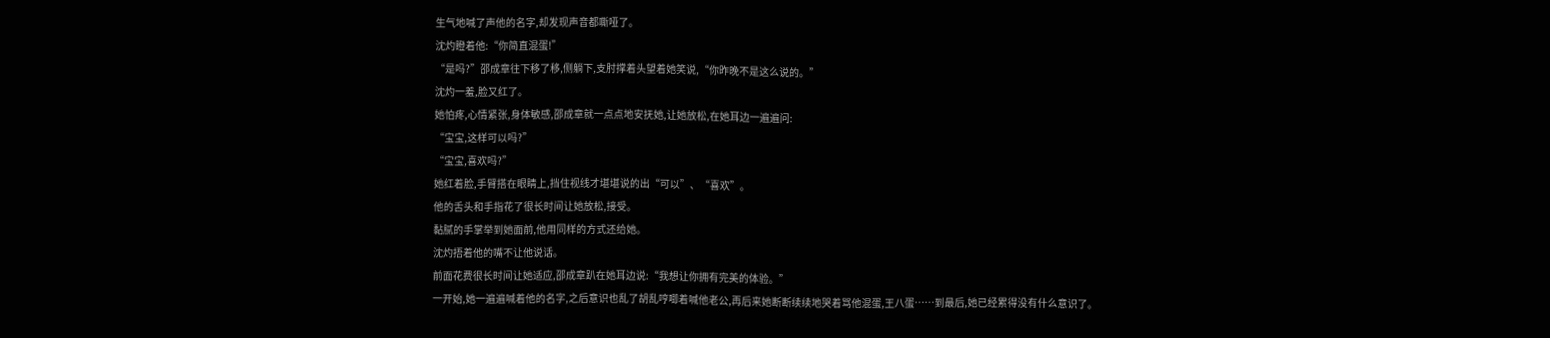生气地喊了声他的名字,却发现声音都嘶哑了。
沈灼瞪着他:“你简直混蛋!”
“是吗?”邵成章往下移了移,侧躺下,支肘撑着头望着她笑说,“你昨晚不是这么说的。”
沈灼一羞,脸又红了。
她怕疼,心情紧张,身体敏感,邵成章就一点点地安抚她,让她放松,在她耳边一遍遍问:
“宝宝,这样可以吗?”
“宝宝,喜欢吗?”
她红着脸,手臂搭在眼睛上,挡住视线才堪堪说的出“可以”、“喜欢”。
他的舌头和手指花了很长时间让她放松,接受。
黏腻的手掌举到她面前,他用同样的方式还给她。
沈灼捂着他的嘴不让他说话。
前面花费很长时间让她适应,邵成章趴在她耳边说:“我想让你拥有完美的体验。”
一开始,她一遍遍喊着他的名字,之后意识也乱了胡乱哼唧着喊他老公,再后来她断断续续地哭着骂他混蛋,王八蛋……到最后,她已经累得没有什么意识了。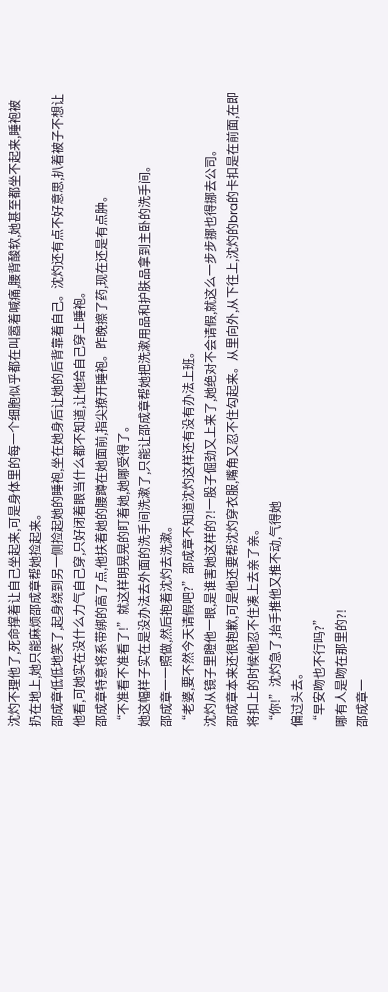沈灼不理他了,死命撑着让自己坐起来,可是身体里的每一个细胞似乎都在叫嚣着喊痛,腰背酸软,她甚至都坐不起来,睡袍被扔在地上,她只能麻烦邵成章帮她捡起来。
邵成章低低地笑了,起身绕到另一侧捡起她的睡袍,坐在她身后让她的后背靠着自己。沈灼还有点不好意思,扒着被子不想让他看,可她实在没什么力气自己穿,只好闭着眼当什么都不知道,让他给自己穿上睡袍。
邵成章特意将系带绑的高了点,他扶着她的腰蹲在她面前,指尖撩开睡袍。昨晚擦了药,现在还是有点肿。
“不准看不准看了!”就这样明晃晃的盯着她,她哪受得了。
她这幅样子实在是没办法去外面的洗手间洗漱了,只能让邵成章帮她把洗漱用品和护肤品拿到主卧的洗手间。
邵成章一一照做,然后抱着沈灼去洗漱。
“老婆,要不然今天请假吧?”邵成章不知道沈灼这样还有没有办法上班。
沈灼从镜子里瞪他一眼,是谁害她这样的?!一股子倔劲又上来了,她绝对不会请假,就这么一步步挪也得挪去公司。
邵成章本来还很抱歉,可是他还要帮沈灼穿衣服,嘴角又忍不住勾起来。从里向外,从下往上,沈灼的bra的卡扣是在前面,在即将扣上的时候他忍不住凑上去亲了亲。
“你!”沈灼急了,抬手推他又推不动,气得她
偏过头去。
“早安吻也不行吗?”
哪有人是吻在那里的?!
邵成章一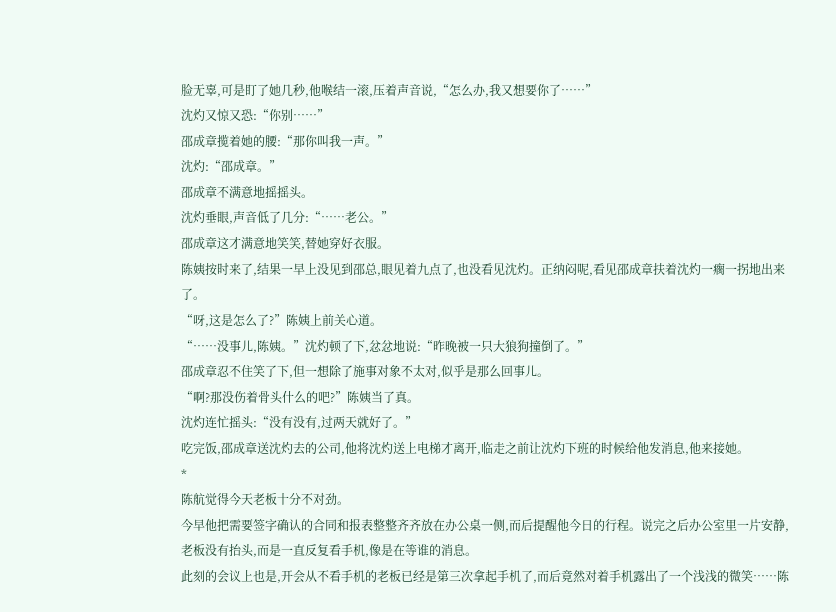脸无辜,可是盯了她几秒,他喉结一滚,压着声音说,“怎么办,我又想要你了……”
沈灼又惊又恐:“你别……”
邵成章揽着她的腰:“那你叫我一声。”
沈灼:“邵成章。”
邵成章不满意地摇摇头。
沈灼垂眼,声音低了几分:“……老公。”
邵成章这才满意地笑笑,替她穿好衣服。
陈姨按时来了,结果一早上没见到邵总,眼见着九点了,也没看见沈灼。正纳闷呢,看见邵成章扶着沈灼一瘸一拐地出来了。
“呀,这是怎么了?”陈姨上前关心道。
“……没事儿,陈姨。”沈灼顿了下,忿忿地说:“昨晚被一只大狼狗撞倒了。”
邵成章忍不住笑了下,但一想除了施事对象不太对,似乎是那么回事儿。
“啊?那没伤着骨头什么的吧?”陈姨当了真。
沈灼连忙摇头:“没有没有,过两天就好了。”
吃完饭,邵成章送沈灼去的公司,他将沈灼送上电梯才离开,临走之前让沈灼下班的时候给他发消息,他来接她。
*
陈航觉得今天老板十分不对劲。
今早他把需要签字确认的合同和报表整整齐齐放在办公桌一侧,而后提醒他今日的行程。说完之后办公室里一片安静,老板没有抬头,而是一直反复看手机,像是在等谁的消息。
此刻的会议上也是,开会从不看手机的老板已经是第三次拿起手机了,而后竟然对着手机露出了一个浅浅的微笑……陈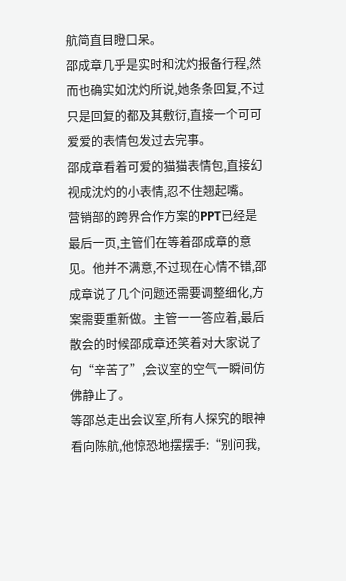航简直目瞪口呆。
邵成章几乎是实时和沈灼报备行程,然而也确实如沈灼所说,她条条回复,不过只是回复的都及其敷衍,直接一个可可爱爱的表情包发过去完事。
邵成章看着可爱的猫猫表情包,直接幻视成沈灼的小表情,忍不住翘起嘴。
营销部的跨界合作方案的PPT已经是最后一页,主管们在等着邵成章的意见。他并不满意,不过现在心情不错,邵成章说了几个问题还需要调整细化,方案需要重新做。主管一一答应着,最后散会的时候邵成章还笑着对大家说了句“辛苦了”,会议室的空气一瞬间仿佛静止了。
等邵总走出会议室,所有人探究的眼神看向陈航,他惊恐地摆摆手:“别问我,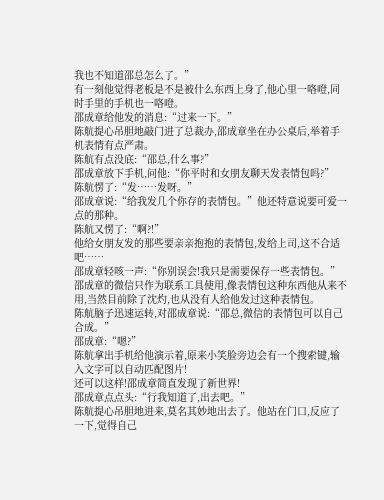我也不知道邵总怎么了。”
有一刻他觉得老板是不是被什么东西上身了,他心里一咯噔,同时手里的手机也一咯噔。
邵成章给他发的消息:“过来一下。”
陈航提心吊胆地敲门进了总裁办,邵成章坐在办公桌后,举着手机表情有点严肃。
陈航有点没底:“邵总,什么事?”
邵成章放下手机,问他:“你平时和女朋友聊天发表情包吗?”
陈航愣了:“发……发呀。”
邵成章说:“给我发几个你存的表情包。”他还特意说要可爱一点的那种。
陈航又愣了:“啊?!”
他给女朋友发的那些要亲亲抱抱的表情包,发给上司,这不合适吧……
邵成章轻咳一声:“你别误会!我只是需要保存一些表情包。”
邵成章的微信只作为联系工具使用,像表情包这种东西他从来不用,当然目前除了沈灼,也从没有人给他发过这种表情包。
陈航脑子迅速运转,对邵成章说:“邵总,微信的表情包可以自己合成。”
邵成章:“嗯?”
陈航拿出手机给他演示着,原来小笑脸旁边会有一个搜索键,输入文字可以自动匹配图片!
还可以这样!邵成章简直发现了新世界!
邵成章点点头:“行我知道了,出去吧。”
陈航提心吊胆地进来,莫名其妙地出去了。他站在门口,反应了一下,觉得自己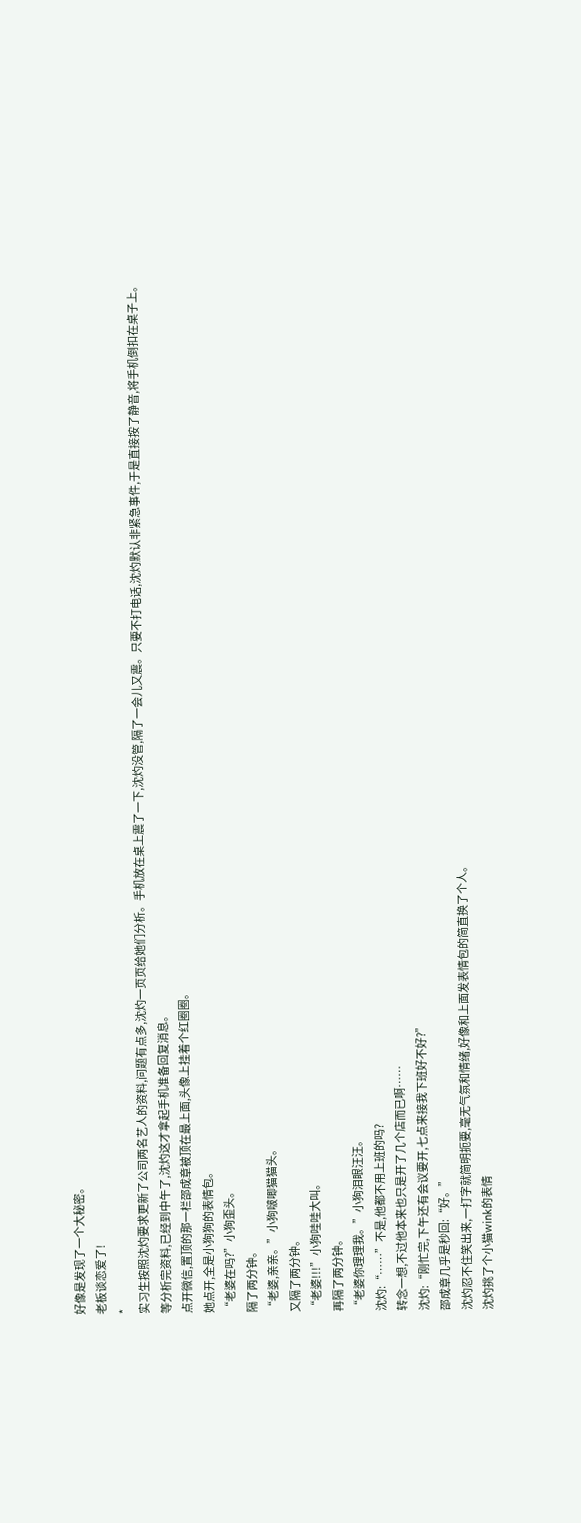好像是发现了一个大秘密。
老板谈恋爱了!
*
实习生按照沈灼要求更新了公司两名艺人的资料,问题有点多,沈灼一页页给她们分析。手机放在桌上震了一下,沈灼没管,隔了一会儿又震。只要不打电话,沈灼默认非紧急事件,于是直接按了静音,将手机倒扣在桌子上。
等分析完资料,已经到中午了,沈灼这才拿起手机准备回复消息。
点开微信,置顶的那一栏邵成章被顶在最上面,头像上挂着个红圈圈。
她点开,全是小狗狗的表情包。
“老婆在吗?”小狗歪头。
隔了两分钟。
“老婆,亲亲。”小狗啵唧猫猫头。
又隔了两分钟。
“老婆!!!”小狗哇哇大叫。
再隔了两分钟。
“老婆你理理我。”小狗泪眼汪汪。
沈灼:“……”不是,他都不用上班的吗?
转念一想,不过他本来也只是开了几个店而已啊……
沈灼:“刚忙完,下午还有会议要开,七点来接我下班好不好?”
邵成章几乎是秒回:“好。”
沈灼忍不住笑出来,一打字就简明扼要,毫无气氛和情绪,好像和上面发表情包的简直换了个人。
沈灼挑了个小猫wink的表情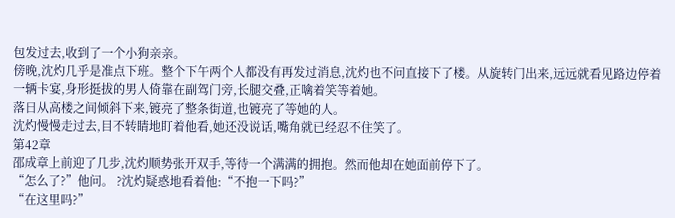包发过去,收到了一个小狗亲亲。
傍晚,沈灼几乎是准点下班。整个下午两个人都没有再发过消息,沈灼也不问直接下了楼。从旋转门出来,远远就看见路边停着一辆卡宴,身形挺拔的男人倚靠在副驾门旁,长腿交叠,正噙着笑等着她。
落日从高楼之间倾斜下来,镀亮了整条街道,也镀亮了等她的人。
沈灼慢慢走过去,目不转睛地盯着他看,她还没说话,嘴角就已经忍不住笑了。
第42章
邵成章上前迎了几步,沈灼顺势张开双手,等待一个满满的拥抱。然而他却在她面前停下了。
“怎么了?”他问。 ?沈灼疑惑地看着他:“不抱一下吗?”
“在这里吗?”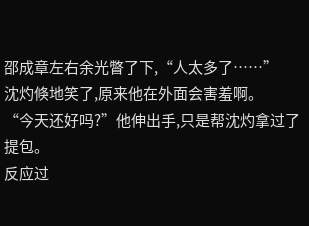邵成章左右余光瞥了下,“人太多了……”
沈灼倏地笑了,原来他在外面会害羞啊。
“今天还好吗?”他伸出手,只是帮沈灼拿过了提包。
反应过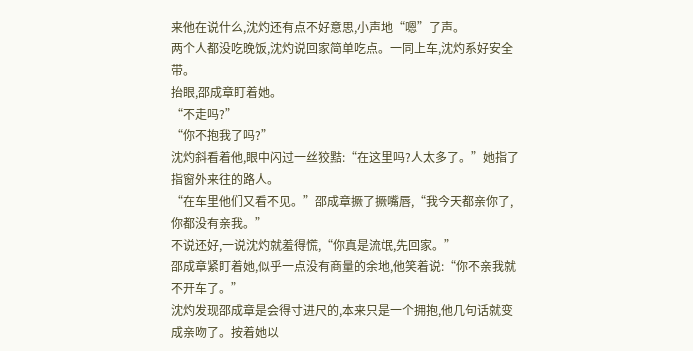来他在说什么,沈灼还有点不好意思,小声地“嗯”了声。
两个人都没吃晚饭,沈灼说回家简单吃点。一同上车,沈灼系好安全带。
抬眼,邵成章盯着她。
“不走吗?”
“你不抱我了吗?”
沈灼斜看着他,眼中闪过一丝狡黠:“在这里吗?人太多了。”她指了指窗外来往的路人。
“在车里他们又看不见。”邵成章撅了撅嘴唇,“我今天都亲你了,你都没有亲我。”
不说还好,一说沈灼就羞得慌,“你真是流氓,先回家。”
邵成章紧盯着她,似乎一点没有商量的余地,他笑着说:“你不亲我就不开车了。”
沈灼发现邵成章是会得寸进尺的,本来只是一个拥抱,他几句话就变成亲吻了。按着她以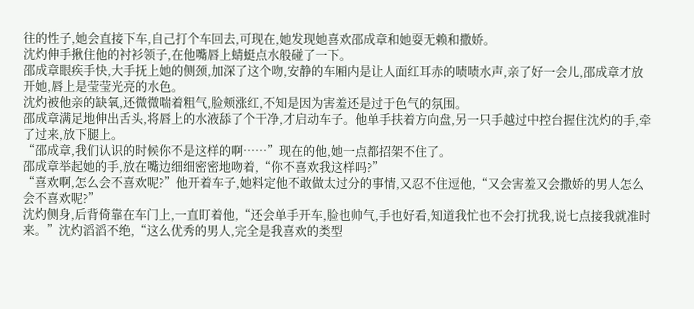往的性子,她会直接下车,自己打个车回去,可现在,她发现她喜欢邵成章和她耍无赖和撒娇。
沈灼伸手揪住他的衬衫领子,在他嘴唇上蜻蜓点水般碰了一下。
邵成章眼疾手快,大手抚上她的侧颈,加深了这个吻,安静的车厢内是让人面红耳赤的啧啧水声,亲了好一会儿,邵成章才放开她,唇上是莹莹光亮的水色。
沈灼被他亲的缺氧,还微微喘着粗气,脸颊涨红,不知是因为害羞还是过于色气的氛围。
邵成章满足地伸出舌头,将唇上的水液舔了个干净,才启动车子。他单手扶着方向盘,另一只手越过中控台握住沈灼的手,牵了过来,放下腿上。
“邵成章,我们认识的时候你不是这样的啊……”现在的他,她一点都招架不住了。
邵成章举起她的手,放在嘴边细细密密地吻着,“你不喜欢我这样吗?”
“喜欢啊,怎么会不喜欢呢?”他开着车子,她料定他不敢做太过分的事情,又忍不住逗他,“又会害羞又会撒娇的男人怎么会不喜欢呢?”
沈灼侧身,后背倚靠在车门上,一直盯着他,“还会单手开车,脸也帅气,手也好看,知道我忙也不会打扰我,说七点接我就准时来。”沈灼滔滔不绝,“这么优秀的男人,完全是我喜欢的类型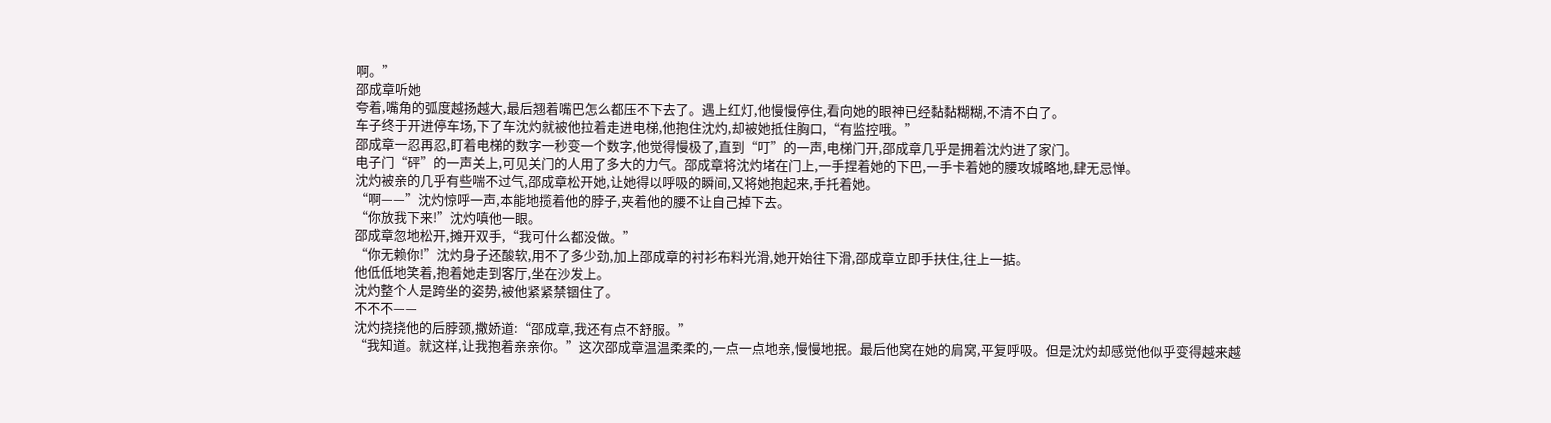啊。”
邵成章听她
夸着,嘴角的弧度越扬越大,最后翘着嘴巴怎么都压不下去了。遇上红灯,他慢慢停住,看向她的眼神已经黏黏糊糊,不清不白了。
车子终于开进停车场,下了车沈灼就被他拉着走进电梯,他抱住沈灼,却被她抵住胸口,“有监控哦。”
邵成章一忍再忍,盯着电梯的数字一秒变一个数字,他觉得慢极了,直到“叮”的一声,电梯门开,邵成章几乎是拥着沈灼进了家门。
电子门“砰”的一声关上,可见关门的人用了多大的力气。邵成章将沈灼堵在门上,一手捏着她的下巴,一手卡着她的腰攻城略地,肆无忌惮。
沈灼被亲的几乎有些喘不过气,邵成章松开她,让她得以呼吸的瞬间,又将她抱起来,手托着她。
“啊——”沈灼惊呼一声,本能地揽着他的脖子,夹着他的腰不让自己掉下去。
“你放我下来!”沈灼嗔他一眼。
邵成章忽地松开,摊开双手,“我可什么都没做。”
“你无赖你!”沈灼身子还酸软,用不了多少劲,加上邵成章的衬衫布料光滑,她开始往下滑,邵成章立即手扶住,往上一掂。
他低低地笑着,抱着她走到客厅,坐在沙发上。
沈灼整个人是跨坐的姿势,被他紧紧禁锢住了。
不不不——
沈灼挠挠他的后脖颈,撒娇道:“邵成章,我还有点不舒服。”
“我知道。就这样,让我抱着亲亲你。”这次邵成章温温柔柔的,一点一点地亲,慢慢地抿。最后他窝在她的肩窝,平复呼吸。但是沈灼却感觉他似乎变得越来越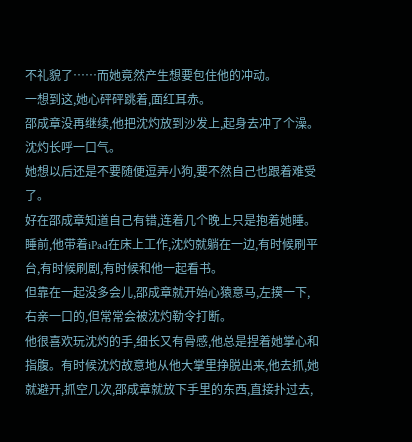不礼貌了……而她竟然产生想要包住他的冲动。
一想到这,她心砰砰跳着,面红耳赤。
邵成章没再继续,他把沈灼放到沙发上,起身去冲了个澡。
沈灼长呼一口气。
她想以后还是不要随便逗弄小狗,要不然自己也跟着难受了。
好在邵成章知道自己有错,连着几个晚上只是抱着她睡。睡前,他带着iPad在床上工作,沈灼就躺在一边,有时候刷平台,有时候刷剧,有时候和他一起看书。
但靠在一起没多会儿,邵成章就开始心猿意马,左摸一下,右亲一口的,但常常会被沈灼勒令打断。
他很喜欢玩沈灼的手,细长又有骨感,他总是捏着她掌心和指腹。有时候沈灼故意地从他大掌里挣脱出来,他去抓,她就避开,抓空几次,邵成章就放下手里的东西,直接扑过去,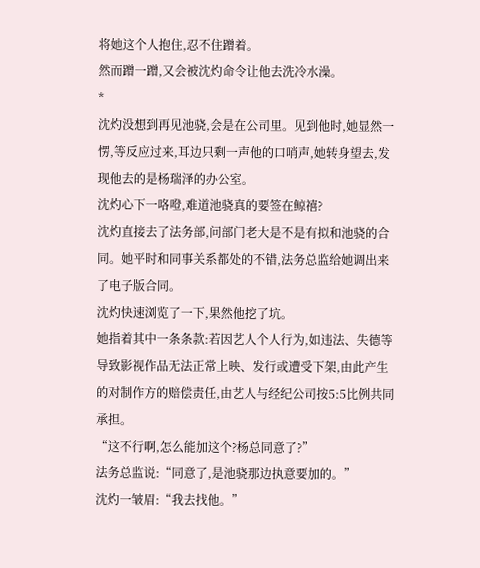将她这个人抱住,忍不住蹭着。
然而蹭一蹭,又会被沈灼命令让他去洗冷水澡。
*
沈灼没想到再见池骁,会是在公司里。见到他时,她显然一愣,等反应过来,耳边只剩一声他的口哨声,她转身望去,发现他去的是杨瑞泽的办公室。
沈灼心下一咯噔,难道池骁真的要签在鲸禧?
沈灼直接去了法务部,问部门老大是不是有拟和池骁的合同。她平时和同事关系都处的不错,法务总监给她调出来了电子版合同。
沈灼快速浏览了一下,果然他挖了坑。
她指着其中一条条款:若因艺人个人行为,如违法、失德等导致影视作品无法正常上映、发行或遭受下架,由此产生的对制作方的赔偿责任,由艺人与经纪公司按5:5比例共同承担。
“这不行啊,怎么能加这个?杨总同意了?”
法务总监说:“同意了,是池骁那边执意要加的。”
沈灼一皱眉:“我去找他。”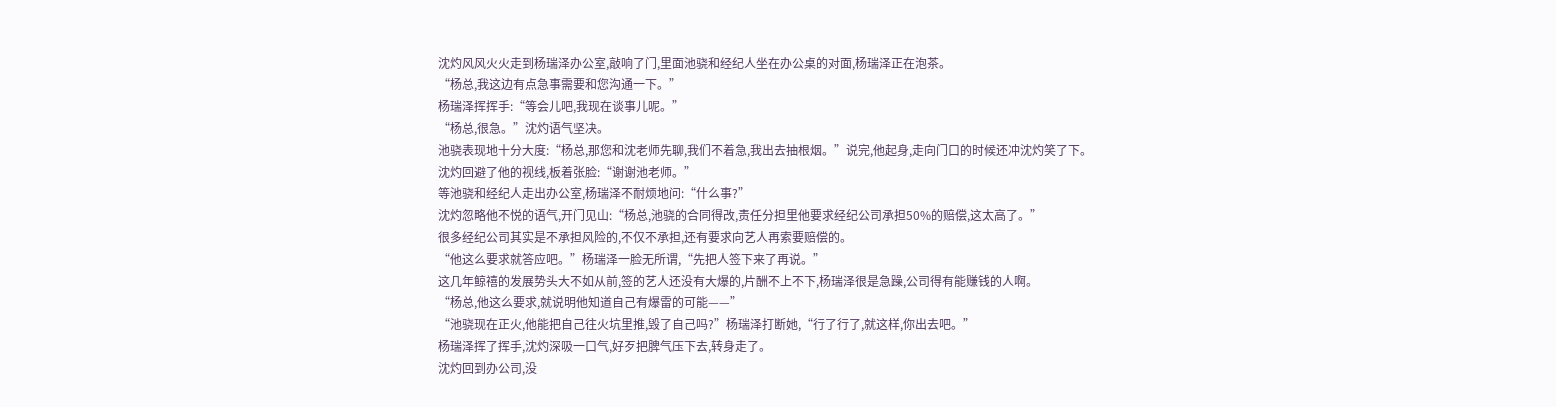沈灼风风火火走到杨瑞泽办公室,敲响了门,里面池骁和经纪人坐在办公桌的对面,杨瑞泽正在泡茶。
“杨总,我这边有点急事需要和您沟通一下。”
杨瑞泽挥挥手:“等会儿吧,我现在谈事儿呢。”
“杨总,很急。”沈灼语气坚决。
池骁表现地十分大度:“杨总,那您和沈老师先聊,我们不着急,我出去抽根烟。”说完,他起身,走向门口的时候还冲沈灼笑了下。
沈灼回避了他的视线,板着张脸:“谢谢池老师。”
等池骁和经纪人走出办公室,杨瑞泽不耐烦地问:“什么事?”
沈灼忽略他不悦的语气,开门见山:“杨总,池骁的合同得改,责任分担里他要求经纪公司承担50%的赔偿,这太高了。”
很多经纪公司其实是不承担风险的,不仅不承担,还有要求向艺人再索要赔偿的。
“他这么要求就答应吧。”杨瑞泽一脸无所谓,“先把人签下来了再说。”
这几年鲸禧的发展势头大不如从前,签的艺人还没有大爆的,片酬不上不下,杨瑞泽很是急躁,公司得有能赚钱的人啊。
“杨总,他这么要求,就说明他知道自己有爆雷的可能——”
“池骁现在正火,他能把自己往火坑里推,毁了自己吗?”杨瑞泽打断她,“行了行了,就这样,你出去吧。”
杨瑞泽挥了挥手,沈灼深吸一口气,好歹把脾气压下去,转身走了。
沈灼回到办公司,没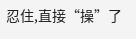忍住,直接“操”了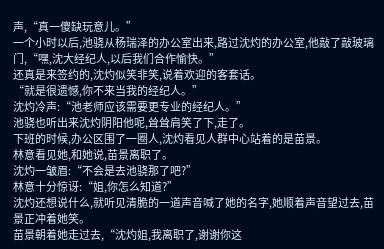声,“真一傻缺玩意儿。”
一个小时以后,池骁从杨瑞泽的办公室出来,路过沈灼的办公室,他敲了敲玻璃门,“嘿,沈大经纪人,以后我们合作愉快。”
还真是来签约的,沈灼似笑非笑,说着欢迎的客套话。
“就是很遗憾,你不来当我的经纪人。”
沈灼冷声:“池老师应该需要更专业的经纪人。”
池骁也听出来沈灼阴阳他呢,耸耸肩笑了下,走了。
下班的时候,办公区围了一圈人,沈灼看见人群中心站着的是苗景。
林意看见她,和她说,苗景离职了。
沈灼一皱眉:“不会是去池骁那了吧?”
林意十分惊讶:“姐,你怎么知道?”
沈灼还想说什么,就听见清脆的一道声音喊了她的名字,她顺着声音望过去,苗景正冲着她笑。
苗景朝着她走过去,“沈灼姐,我离职了,谢谢你这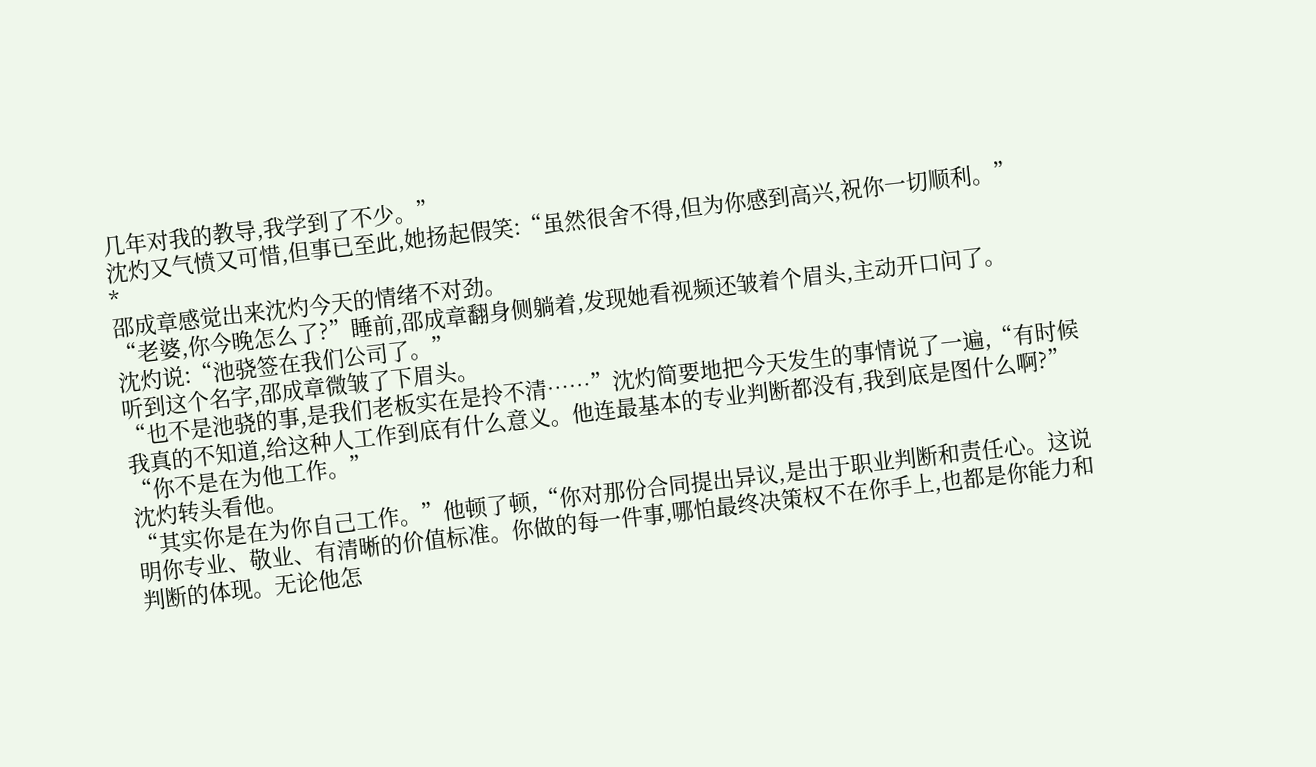几年对我的教导,我学到了不少。”
沈灼又气愤又可惜,但事已至此,她扬起假笑:“虽然很舍不得,但为你感到高兴,祝你一切顺利。”
*
邵成章感觉出来沈灼今天的情绪不对劲。
“老婆,你今晚怎么了?”睡前,邵成章翻身侧躺着,发现她看视频还皱着个眉头,主动开口问了。
沈灼说:“池骁签在我们公司了。”
听到这个名字,邵成章微皱了下眉头。
“也不是池骁的事,是我们老板实在是拎不清……”沈灼简要地把今天发生的事情说了一遍,“有时候我真的不知道,给这种人工作到底有什么意义。他连最基本的专业判断都没有,我到底是图什么啊?”
“你不是在为他工作。”
沈灼转头看他。
“其实你是在为你自己工作。”他顿了顿,“你对那份合同提出异议,是出于职业判断和责任心。这说明你专业、敬业、有清晰的价值标准。你做的每一件事,哪怕最终决策权不在你手上,也都是你能力和判断的体现。无论他怎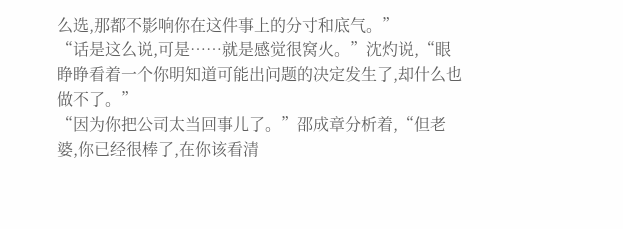么选,那都不影响你在这件事上的分寸和底气。”
“话是这么说,可是……就是感觉很窝火。”沈灼说,“眼睁睁看着一个你明知道可能出问题的决定发生了,却什么也做不了。”
“因为你把公司太当回事儿了。”邵成章分析着,“但老婆,你已经很棒了,在你该看清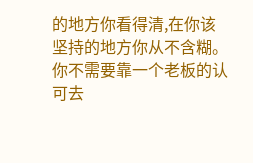的地方你看得清,在你该坚持的地方你从不含糊。你不需要靠一个老板的认可去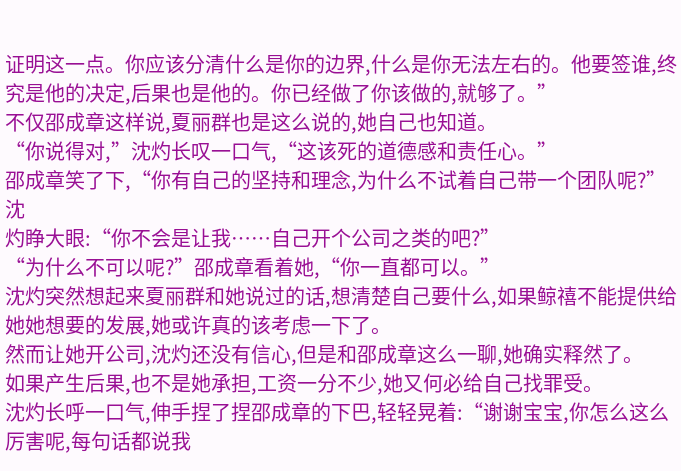证明这一点。你应该分清什么是你的边界,什么是你无法左右的。他要签谁,终究是他的决定,后果也是他的。你已经做了你该做的,就够了。”
不仅邵成章这样说,夏丽群也是这么说的,她自己也知道。
“你说得对,”沈灼长叹一口气,“这该死的道德感和责任心。”
邵成章笑了下,“你有自己的坚持和理念,为什么不试着自己带一个团队呢?”
沈
灼睁大眼:“你不会是让我……自己开个公司之类的吧?”
“为什么不可以呢?”邵成章看着她,“你一直都可以。”
沈灼突然想起来夏丽群和她说过的话,想清楚自己要什么,如果鲸禧不能提供给她她想要的发展,她或许真的该考虑一下了。
然而让她开公司,沈灼还没有信心,但是和邵成章这么一聊,她确实释然了。
如果产生后果,也不是她承担,工资一分不少,她又何必给自己找罪受。
沈灼长呼一口气,伸手捏了捏邵成章的下巴,轻轻晃着:“谢谢宝宝,你怎么这么厉害呢,每句话都说我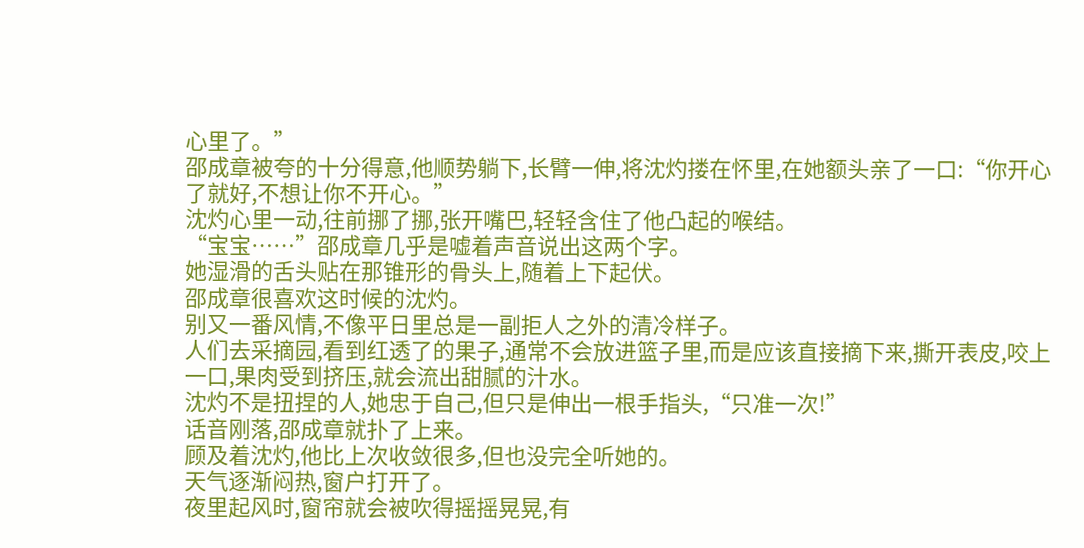心里了。”
邵成章被夸的十分得意,他顺势躺下,长臂一伸,将沈灼搂在怀里,在她额头亲了一口:“你开心了就好,不想让你不开心。”
沈灼心里一动,往前挪了挪,张开嘴巴,轻轻含住了他凸起的喉结。
“宝宝……”邵成章几乎是嘘着声音说出这两个字。
她湿滑的舌头贴在那锥形的骨头上,随着上下起伏。
邵成章很喜欢这时候的沈灼。
别又一番风情,不像平日里总是一副拒人之外的清冷样子。
人们去采摘园,看到红透了的果子,通常不会放进篮子里,而是应该直接摘下来,撕开表皮,咬上一口,果肉受到挤压,就会流出甜腻的汁水。
沈灼不是扭捏的人,她忠于自己,但只是伸出一根手指头,“只准一次!”
话音刚落,邵成章就扑了上来。
顾及着沈灼,他比上次收敛很多,但也没完全听她的。
天气逐渐闷热,窗户打开了。
夜里起风时,窗帘就会被吹得摇摇晃晃,有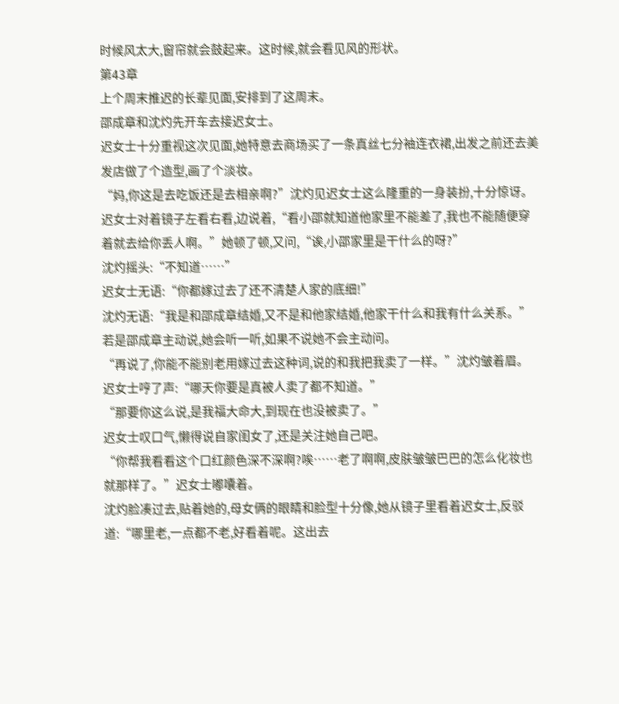时候风太大,窗帘就会鼓起来。这时候,就会看见风的形状。
第43章
上个周末推迟的长辈见面,安排到了这周末。
邵成章和沈灼先开车去接迟女士。
迟女士十分重视这次见面,她特意去商场买了一条真丝七分袖连衣裙,出发之前还去美发店做了个造型,画了个淡妆。
“妈,你这是去吃饭还是去相亲啊?”沈灼见迟女士这么隆重的一身装扮,十分惊讶。
迟女士对着镜子左看右看,边说着,“看小邵就知道他家里不能差了,我也不能随便穿着就去给你丢人啊。”她顿了顿,又问,“诶,小邵家里是干什么的呀?”
沈灼摇头:“不知道……”
迟女士无语:“你都嫁过去了还不清楚人家的底细!”
沈灼无语:“我是和邵成章结婚,又不是和他家结婚,他家干什么和我有什么关系。”
若是邵成章主动说,她会听一听,如果不说她不会主动问。
“再说了,你能不能别老用嫁过去这种词,说的和我把我卖了一样。”沈灼皱着眉。
迟女士哼了声:“哪天你要是真被人卖了都不知道。”
“那要你这么说,是我福大命大,到现在也没被卖了。”
迟女士叹口气,懒得说自家闺女了,还是关注她自己吧。
“你帮我看看这个口红颜色深不深啊?唉……老了啊啊,皮肤皱皱巴巴的怎么化妆也就那样了。”迟女士嘟囔着。
沈灼脸凑过去,贴着她的,母女俩的眼睛和脸型十分像,她从镜子里看着迟女士,反驳道:“哪里老,一点都不老,好看着呢。这出去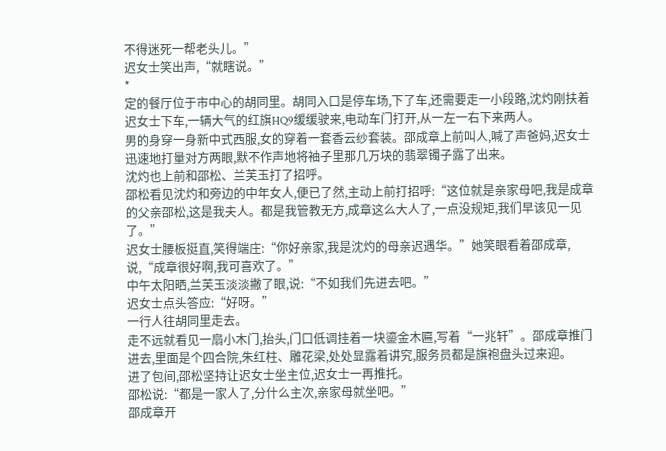不得迷死一帮老头儿。”
迟女士笑出声,“就瞎说。”
*
定的餐厅位于市中心的胡同里。胡同入口是停车场,下了车,还需要走一小段路,沈灼刚扶着迟女士下车,一辆大气的红旗HQ9缓缓驶来,电动车门打开,从一左一右下来两人。
男的身穿一身新中式西服,女的穿着一套香云纱套装。邵成章上前叫人,喊了声爸妈,迟女士迅速地打量对方两眼,默不作声地将袖子里那几万块的翡翠镯子露了出来。
沈灼也上前和邵松、兰芙玉打了招呼。
邵松看见沈灼和旁边的中年女人,便已了然,主动上前打招呼:“这位就是亲家母吧,我是成章的父亲邵松,这是我夫人。都是我管教无方,成章这么大人了,一点没规矩,我们早该见一见了。”
迟女士腰板挺直,笑得端庄:“你好亲家,我是沈灼的母亲迟遇华。”她笑眼看着邵成章,说,“成章很好啊,我可喜欢了。”
中午太阳晒,兰芙玉淡淡撇了眼,说:“不如我们先进去吧。”
迟女士点头答应:“好呀。”
一行人往胡同里走去。
走不远就看见一扇小木门,抬头,门口低调挂着一块鎏金木匾,写着“一兆轩”。邵成章推门进去,里面是个四合院,朱红柱、雕花梁,处处显露着讲究,服务员都是旗袍盘头过来迎。
进了包间,邵松坚持让迟女士坐主位,迟女士一再推托。
邵松说:“都是一家人了,分什么主次,亲家母就坐吧。”
邵成章开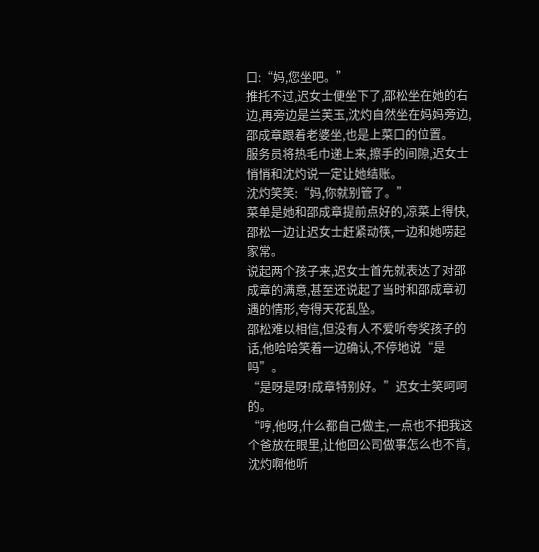口:“妈,您坐吧。”
推托不过,迟女士便坐下了,邵松坐在她的右边,再旁边是兰芙玉,沈灼自然坐在妈妈旁边,邵成章跟着老婆坐,也是上菜口的位置。
服务员将热毛巾递上来,擦手的间隙,迟女士悄悄和沈灼说一定让她结账。
沈灼笑笑:“妈,你就别管了。”
菜单是她和邵成章提前点好的,凉菜上得快,邵松一边让迟女士赶紧动筷,一边和她唠起家常。
说起两个孩子来,迟女士首先就表达了对邵成章的满意,甚至还说起了当时和邵成章初遇的情形,夸得天花乱坠。
邵松难以相信,但没有人不爱听夸奖孩子的话,他哈哈笑着一边确认,不停地说“是吗”。
“是呀是呀!成章特别好。”迟女士笑呵呵的。
“哼,他呀,什么都自己做主,一点也不把我这个爸放在眼里,让他回公司做事怎么也不肯,沈灼啊他听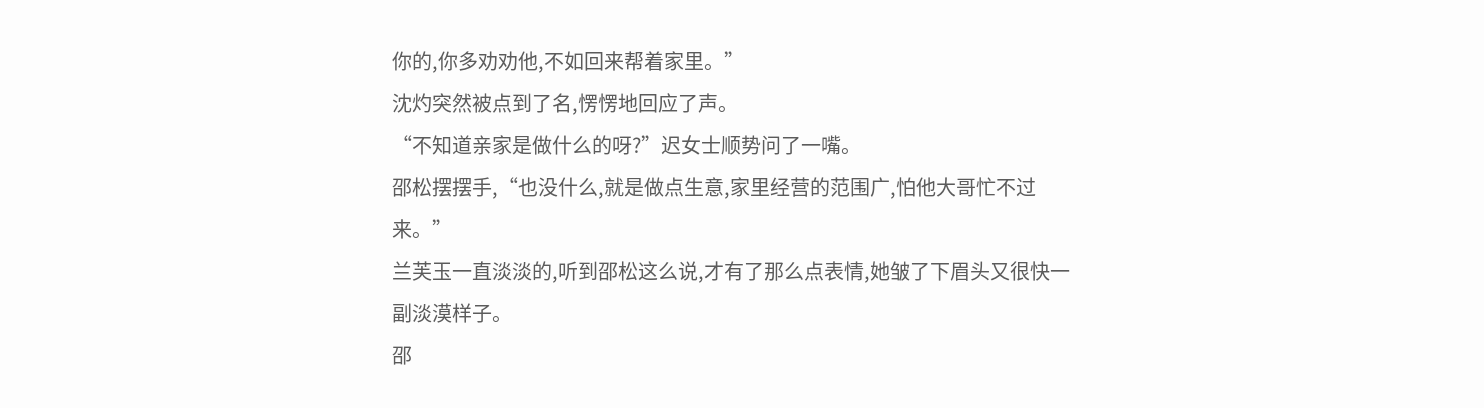你的,你多劝劝他,不如回来帮着家里。”
沈灼突然被点到了名,愣愣地回应了声。
“不知道亲家是做什么的呀?”迟女士顺势问了一嘴。
邵松摆摆手,“也没什么,就是做点生意,家里经营的范围广,怕他大哥忙不过来。”
兰芙玉一直淡淡的,听到邵松这么说,才有了那么点表情,她皱了下眉头又很快一副淡漠样子。
邵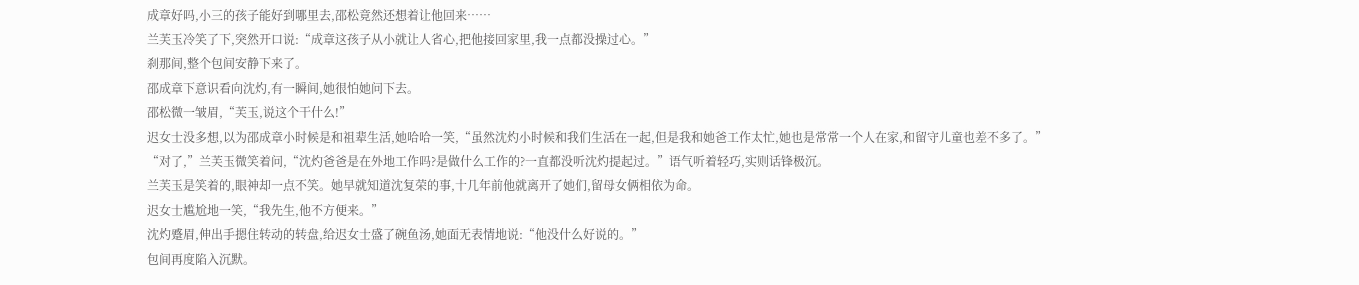成章好吗,小三的孩子能好到哪里去,邵松竟然还想着让他回来……
兰芙玉冷笑了下,突然开口说:“成章这孩子从小就让人省心,把他接回家里,我一点都没操过心。”
刹那间,整个包间安静下来了。
邵成章下意识看向沈灼,有一瞬间,她很怕她问下去。
邵松微一皱眉,“芙玉,说这个干什么!”
迟女士没多想,以为邵成章小时候是和祖辈生活,她哈哈一笑,“虽然沈灼小时候和我们生活在一起,但是我和她爸工作太忙,她也是常常一个人在家,和留守儿童也差不多了。”
“对了,”兰芙玉微笑着问,“沈灼爸爸是在外地工作吗?是做什么工作的?一直都没听沈灼提起过。”语气听着轻巧,实则话锋极沉。
兰芙玉是笑着的,眼神却一点不笑。她早就知道沈复荣的事,十几年前他就离开了她们,留母女俩相依为命。
迟女士尴尬地一笑,“我先生,他不方便来。”
沈灼蹙眉,伸出手摁住转动的转盘,给迟女士盛了碗鱼汤,她面无表情地说:“他没什么好说的。”
包间再度陷入沉默。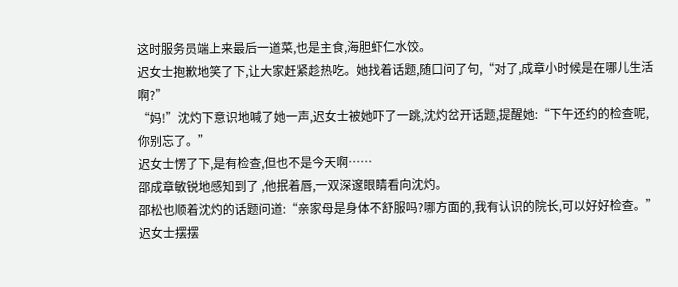这时服务员端上来最后一道菜,也是主食,海胆虾仁水饺。
迟女士抱歉地笑了下,让大家赶紧趁热吃。她找着话题,随口问了句,“对了,成章小时候是在哪儿生活啊?”
“妈!”沈灼下意识地喊了她一声,迟女士被她吓了一跳,沈灼岔开话题,提醒她:“下午还约的检查呢,你别忘了。”
迟女士愣了下,是有检查,但也不是今天啊……
邵成章敏锐地感知到了 ,他抿着唇,一双深邃眼睛看向沈灼。
邵松也顺着沈灼的话题问道:“亲家母是身体不舒服吗?哪方面的,我有认识的院长,可以好好检查。”
迟女士摆摆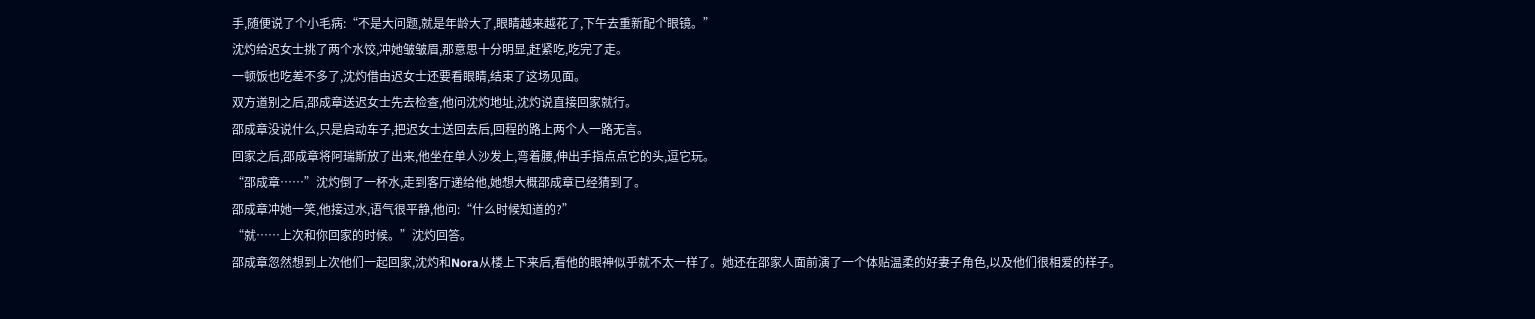手,随便说了个小毛病:“不是大问题,就是年龄大了,眼睛越来越花了,下午去重新配个眼镜。”
沈灼给迟女士挑了两个水饺,冲她皱皱眉,那意思十分明显,赶紧吃,吃完了走。
一顿饭也吃差不多了,沈灼借由迟女士还要看眼睛,结束了这场见面。
双方道别之后,邵成章送迟女士先去检查,他问沈灼地址,沈灼说直接回家就行。
邵成章没说什么,只是启动车子,把迟女士送回去后,回程的路上两个人一路无言。
回家之后,邵成章将阿瑞斯放了出来,他坐在单人沙发上,弯着腰,伸出手指点点它的头,逗它玩。
“邵成章……”沈灼倒了一杯水,走到客厅递给他,她想大概邵成章已经猜到了。
邵成章冲她一笑,他接过水,语气很平静,他问:“什么时候知道的?”
“就……上次和你回家的时候。”沈灼回答。
邵成章忽然想到上次他们一起回家,沈灼和Nora从楼上下来后,看他的眼神似乎就不太一样了。她还在邵家人面前演了一个体贴温柔的好妻子角色,以及他们很相爱的样子。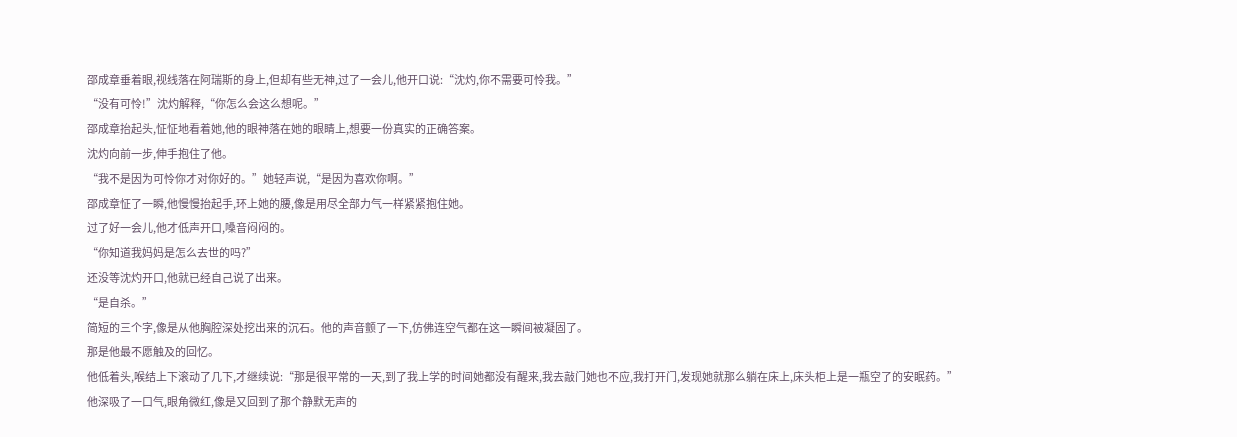邵成章垂着眼,视线落在阿瑞斯的身上,但却有些无神,过了一会儿,他开口说:“沈灼,你不需要可怜我。”
“没有可怜!”沈灼解释,“你怎么会这么想呢。”
邵成章抬起头,怔怔地看着她,他的眼神落在她的眼睛上,想要一份真实的正确答案。
沈灼向前一步,伸手抱住了他。
“我不是因为可怜你才对你好的。”她轻声说,“是因为喜欢你啊。”
邵成章怔了一瞬,他慢慢抬起手,环上她的腰,像是用尽全部力气一样紧紧抱住她。
过了好一会儿,他才低声开口,嗓音闷闷的。
“你知道我妈妈是怎么去世的吗?”
还没等沈灼开口,他就已经自己说了出来。
“是自杀。”
简短的三个字,像是从他胸腔深处挖出来的沉石。他的声音颤了一下,仿佛连空气都在这一瞬间被凝固了。
那是他最不愿触及的回忆。
他低着头,喉结上下滚动了几下,才继续说:“那是很平常的一天,到了我上学的时间她都没有醒来,我去敲门她也不应,我打开门,发现她就那么躺在床上,床头柜上是一瓶空了的安眠药。”
他深吸了一口气,眼角微红,像是又回到了那个静默无声的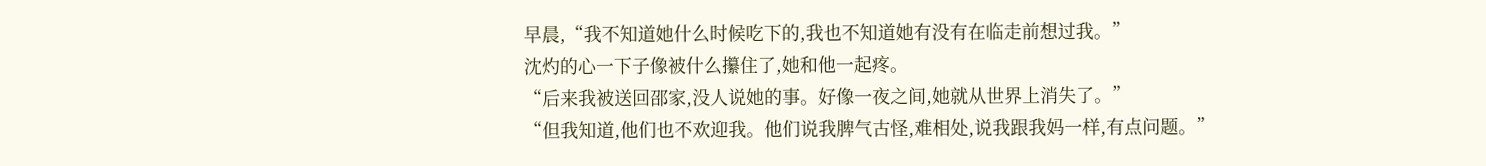早晨,“我不知道她什么时候吃下的,我也不知道她有没有在临走前想过我。”
沈灼的心一下子像被什么攥住了,她和他一起疼。
“后来我被送回邵家,没人说她的事。好像一夜之间,她就从世界上消失了。”
“但我知道,他们也不欢迎我。他们说我脾气古怪,难相处,说我跟我妈一样,有点问题。”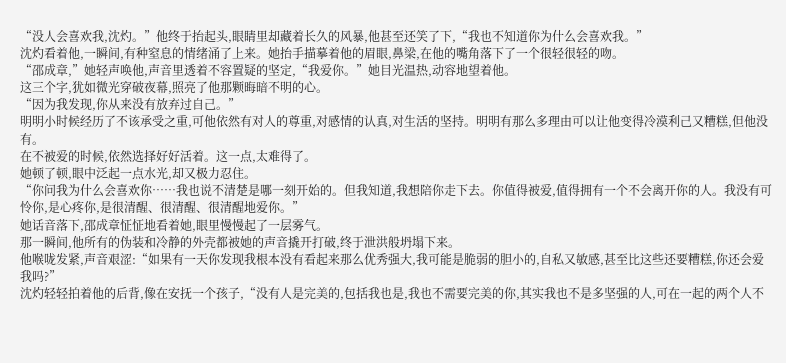“没人会喜欢我,沈灼。”他终于抬起头,眼睛里却藏着长久的风暴,他甚至还笑了下,“我也不知道你为什么会喜欢我。”
沈灼看着他,一瞬间,有种窒息的情绪涌了上来。她抬手描摹着他的眉眼,鼻梁,在他的嘴角落下了一个很轻很轻的吻。
“邵成章,”她轻声唤他,声音里透着不容置疑的坚定,“我爱你。”她目光温热,动容地望着他。
这三个字,犹如微光穿破夜幕,照亮了他那颗晦暗不明的心。
“因为我发现,你从来没有放弃过自己。”
明明小时候经历了不该承受之重,可他依然有对人的尊重,对感情的认真,对生活的坚持。明明有那么多理由可以让他变得冷漠利己又糟糕,但他没有。
在不被爱的时候,依然选择好好活着。这一点,太难得了。
她顿了顿,眼中泛起一点水光,却又极力忍住。
“你问我为什么会喜欢你……我也说不清楚是哪一刻开始的。但我知道,我想陪你走下去。你值得被爱,值得拥有一个不会离开你的人。我没有可怜你,是心疼你,是很清醒、很清醒、很清醒地爱你。”
她话音落下,邵成章怔怔地看着她,眼里慢慢起了一层雾气。
那一瞬间,他所有的伪装和冷静的外壳都被她的声音撬开打破,终于泄洪般坍塌下来。
他喉咙发紧,声音艰涩:“如果有一天你发现我根本没有看起来那么优秀强大,我可能是脆弱的胆小的,自私又敏感,甚至比这些还要糟糕,你还会爱我吗?”
沈灼轻轻拍着他的后背,像在安抚一个孩子,“没有人是完美的,包括我也是,我也不需要完美的你,其实我也不是多坚强的人,可在一起的两个人不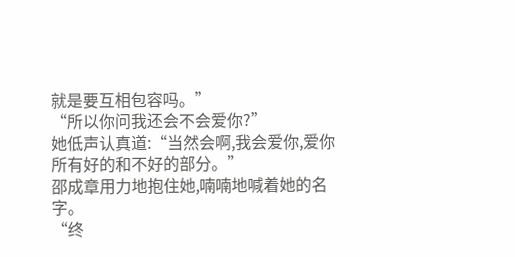就是要互相包容吗。”
“所以你问我还会不会爱你?”
她低声认真道:“当然会啊,我会爱你,爱你所有好的和不好的部分。”
邵成章用力地抱住她,喃喃地喊着她的名字。
“终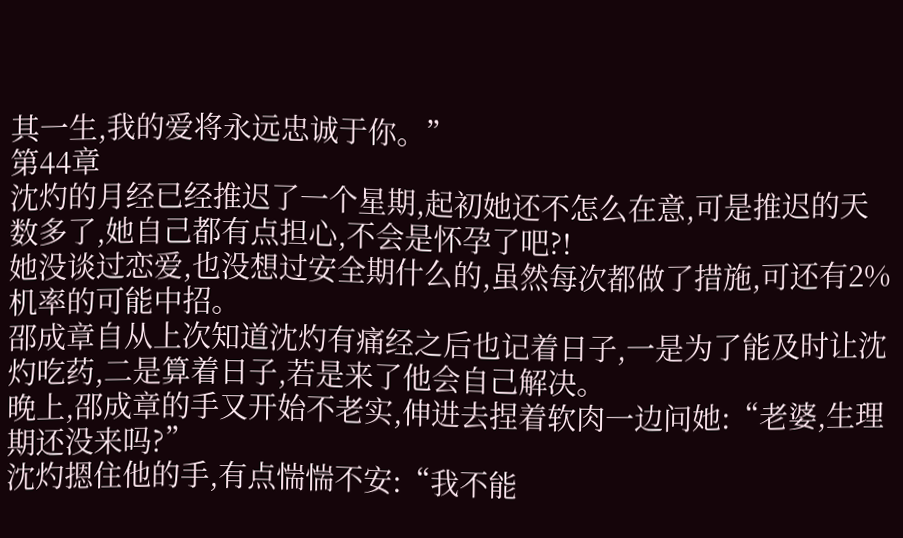其一生,我的爱将永远忠诚于你。”
第44章
沈灼的月经已经推迟了一个星期,起初她还不怎么在意,可是推迟的天数多了,她自己都有点担心,不会是怀孕了吧?!
她没谈过恋爱,也没想过安全期什么的,虽然每次都做了措施,可还有2%机率的可能中招。
邵成章自从上次知道沈灼有痛经之后也记着日子,一是为了能及时让沈灼吃药,二是算着日子,若是来了他会自己解决。
晚上,邵成章的手又开始不老实,伸进去捏着软肉一边问她:“老婆,生理期还没来吗?”
沈灼摁住他的手,有点惴惴不安:“我不能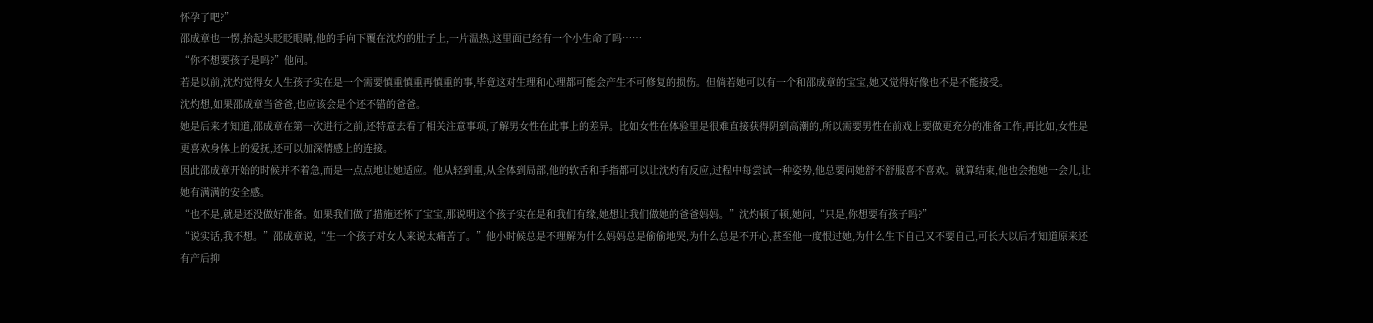怀孕了吧?”
邵成章也一愣,抬起头眨眨眼睛,他的手向下覆在沈灼的肚子上,一片温热,这里面已经有一个小生命了吗……
“你不想要孩子是吗?”他问。
若是以前,沈灼觉得女人生孩子实在是一个需要慎重慎重再慎重的事,毕竟这对生理和心理都可能会产生不可修复的损伤。但倘若她可以有一个和邵成章的宝宝,她又觉得好像也不是不能接受。
沈灼想,如果邵成章当爸爸,也应该会是个还不错的爸爸。
她是后来才知道,邵成章在第一次进行之前,还特意去看了相关注意事项,了解男女性在此事上的差异。比如女性在体验里是很难直接获得阴到高潮的,所以需要男性在前戏上要做更充分的准备工作,再比如,女性是更喜欢身体上的爱抚,还可以加深情感上的连接。
因此邵成章开始的时候并不着急,而是一点点地让她适应。他从轻到重,从全体到局部,他的软舌和手指都可以让沈灼有反应,过程中每尝试一种姿势,他总要问她舒不舒服喜不喜欢。就算结束,他也会抱她一会儿,让她有满满的安全感。
“也不是,就是还没做好准备。如果我们做了措施还怀了宝宝,那说明这个孩子实在是和我们有缘,她想让我们做她的爸爸妈妈。”沈灼顿了顿,她问,“只是,你想要有孩子吗?”
“说实话,我不想。”邵成章说,“生一个孩子对女人来说太痛苦了。”他小时候总是不理解为什么妈妈总是偷偷地哭,为什么总是不开心,甚至他一度恨过她,为什么生下自己又不要自己,可长大以后才知道原来还有产后抑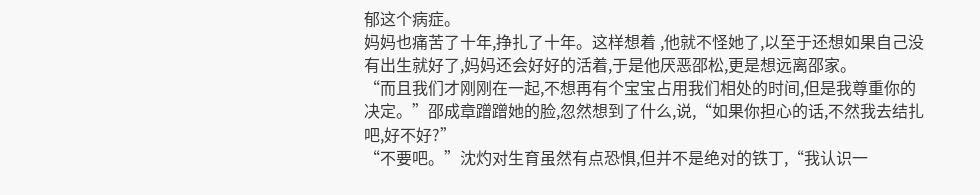郁这个病症。
妈妈也痛苦了十年,挣扎了十年。这样想着 ,他就不怪她了,以至于还想如果自己没有出生就好了,妈妈还会好好的活着,于是他厌恶邵松,更是想远离邵家。
“而且我们才刚刚在一起,不想再有个宝宝占用我们相处的时间,但是我尊重你的决定。”邵成章蹭蹭她的脸,忽然想到了什么,说,“如果你担心的话,不然我去结扎吧,好不好?”
“不要吧。”沈灼对生育虽然有点恐惧,但并不是绝对的铁丁,“我认识一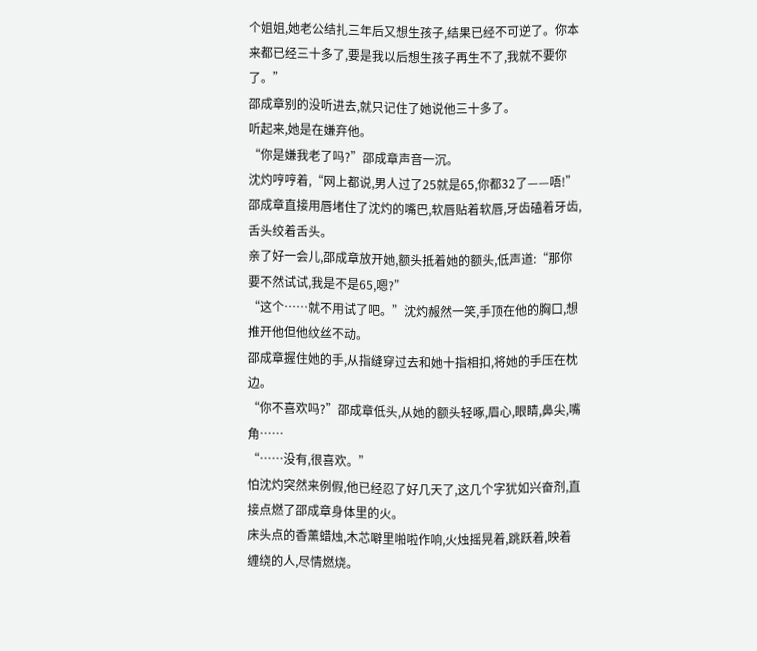个姐姐,她老公结扎三年后又想生孩子,结果已经不可逆了。你本来都已经三十多了,要是我以后想生孩子再生不了,我就不要你了。”
邵成章别的没听进去,就只记住了她说他三十多了。
听起来,她是在嫌弃他。
“你是嫌我老了吗?”邵成章声音一沉。
沈灼哼哼着,“网上都说,男人过了25就是65,你都32了——唔!”
邵成章直接用唇堵住了沈灼的嘴巴,软唇贴着软唇,牙齿磕着牙齿,舌头绞着舌头。
亲了好一会儿,邵成章放开她,额头抵着她的额头,低声道:“那你要不然试试,我是不是65,嗯?”
“这个……就不用试了吧。”沈灼赧然一笑,手顶在他的胸口,想推开他但他纹丝不动。
邵成章握住她的手,从指缝穿过去和她十指相扣,将她的手压在枕边。
“你不喜欢吗?”邵成章低头,从她的额头轻啄,眉心,眼睛,鼻尖,嘴角……
“……没有,很喜欢。”
怕沈灼突然来例假,他已经忍了好几天了,这几个字犹如兴奋剂,直接点燃了邵成章身体里的火。
床头点的香薰蜡烛,木芯噼里啪啦作响,火烛摇晃着,跳跃着,映着缠绕的人,尽情燃烧。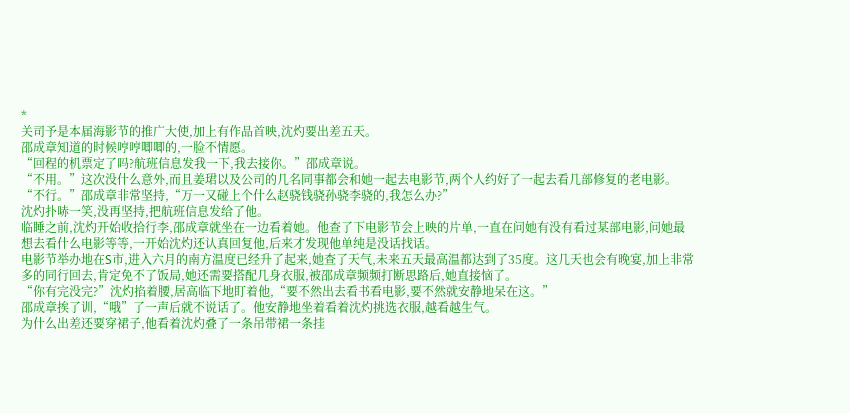*
关司予是本届海影节的推广大使,加上有作品首映,沈灼要出差五天。
邵成章知道的时候哼哼唧唧的,一脸不情愿。
“回程的机票定了吗?航班信息发我一下,我去接你。”邵成章说。
“不用。”这次没什么意外,而且姜珺以及公司的几名同事都会和她一起去电影节,两个人约好了一起去看几部修复的老电影。
“不行。”邵成章非常坚持,“万一又碰上个什么赵骁钱骁孙骁李骁的,我怎么办?”
沈灼扑哧一笑,没再坚持,把航班信息发给了他。
临睡之前,沈灼开始收拾行李,邵成章就坐在一边看着她。他查了下电影节会上映的片单,一直在问她有没有看过某部电影,问她最想去看什么电影等等,一开始沈灼还认真回复他,后来才发现他单纯是没话找话。
电影节举办地在S市,进入六月的南方温度已经升了起来,她查了天气,未来五天最高温都达到了35度。这几天也会有晚宴,加上非常多的同行回去,肯定免不了饭局,她还需要搭配几身衣服,被邵成章频频打断思路后,她直接恼了。
“你有完没完?”沈灼掐着腰,居高临下地盯着他,“要不然出去看书看电影,要不然就安静地呆在这。”
邵成章挨了训,“哦”了一声后就不说话了。他安静地坐着看着沈灼挑选衣服,越看越生气。
为什么出差还要穿裙子,他看着沈灼叠了一条吊带裙一条挂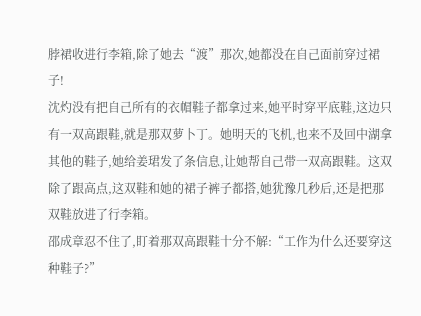脖裙收进行李箱,除了她去“渡”那次,她都没在自己面前穿过裙子!
沈灼没有把自己所有的衣帽鞋子都拿过来,她平时穿平底鞋,这边只有一双高跟鞋,就是那双萝卜丁。她明天的飞机,也来不及回中湖拿其他的鞋子,她给姜珺发了条信息,让她帮自己带一双高跟鞋。这双除了跟高点,这双鞋和她的裙子裤子都搭,她犹豫几秒后,还是把那双鞋放进了行李箱。
邵成章忍不住了,盯着那双高跟鞋十分不解:“工作为什么还要穿这种鞋子?”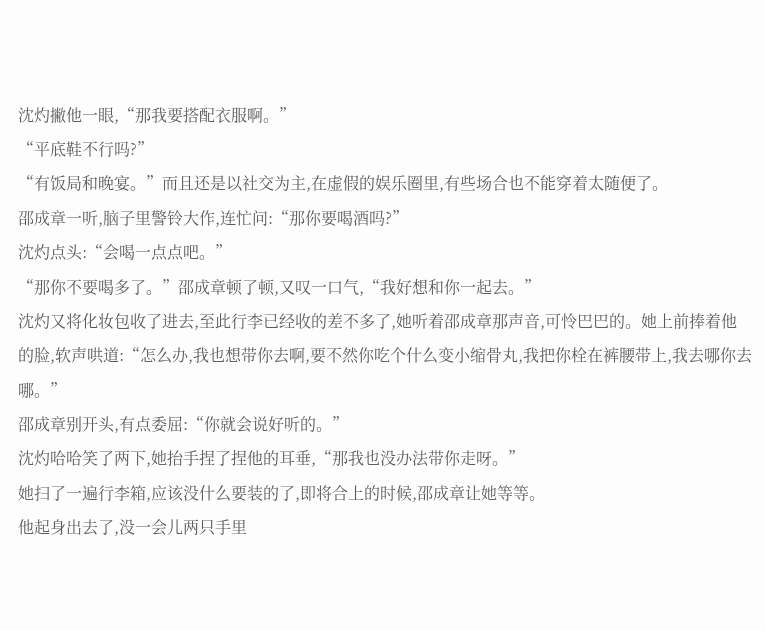沈灼撇他一眼,“那我要搭配衣服啊。”
“平底鞋不行吗?”
“有饭局和晚宴。”而且还是以社交为主,在虚假的娱乐圈里,有些场合也不能穿着太随便了。
邵成章一听,脑子里警铃大作,连忙问:“那你要喝酒吗?”
沈灼点头:“会喝一点点吧。”
“那你不要喝多了。”邵成章顿了顿,又叹一口气,“我好想和你一起去。”
沈灼又将化妆包收了进去,至此行李已经收的差不多了,她听着邵成章那声音,可怜巴巴的。她上前捧着他的脸,软声哄道:“怎么办,我也想带你去啊,要不然你吃个什么变小缩骨丸,我把你栓在裤腰带上,我去哪你去哪。”
邵成章别开头,有点委屈:“你就会说好听的。”
沈灼哈哈笑了两下,她抬手捏了捏他的耳垂,“那我也没办法带你走呀。”
她扫了一遍行李箱,应该没什么要装的了,即将合上的时候,邵成章让她等等。
他起身出去了,没一会儿两只手里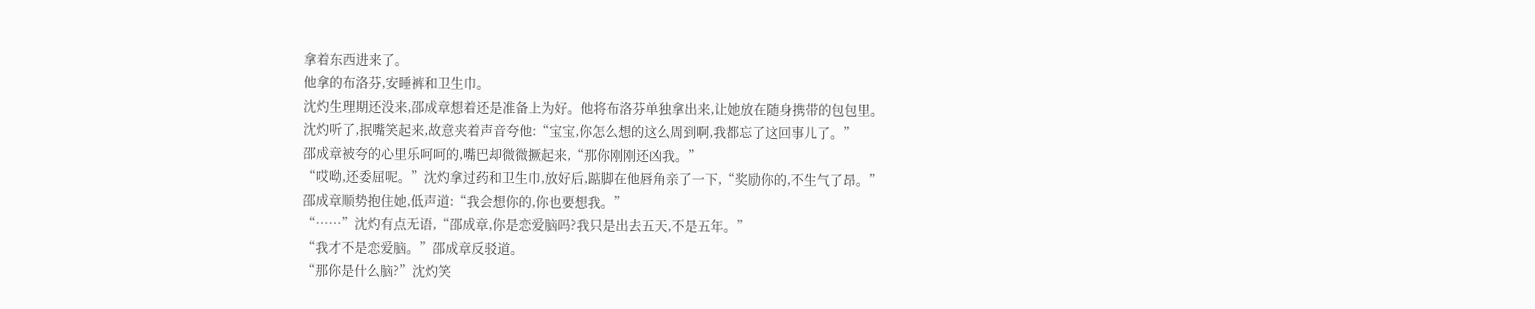拿着东西进来了。
他拿的布洛芬,安睡裤和卫生巾。
沈灼生理期还没来,邵成章想着还是准备上为好。他将布洛芬单独拿出来,让她放在随身携带的包包里。
沈灼听了,抿嘴笑起来,故意夹着声音夸他:“宝宝,你怎么想的这么周到啊,我都忘了这回事儿了。”
邵成章被夸的心里乐呵呵的,嘴巴却微微撅起来,“那你刚刚还凶我。”
“哎呦,还委屈呢。”沈灼拿过药和卫生巾,放好后,踮脚在他唇角亲了一下,“奖励你的,不生气了昂。”
邵成章顺势抱住她,低声道:“我会想你的,你也要想我。”
“……”沈灼有点无语,“邵成章,你是恋爱脑吗?我只是出去五天,不是五年。”
“我才不是恋爱脑。”邵成章反驳道。
“那你是什么脑?”沈灼笑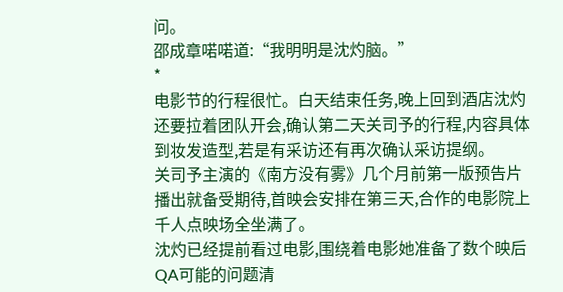问。
邵成章喏喏道:“我明明是沈灼脑。”
*
电影节的行程很忙。白天结束任务,晚上回到酒店沈灼还要拉着团队开会,确认第二天关司予的行程,内容具体到妆发造型,若是有采访还有再次确认采访提纲。
关司予主演的《南方没有雾》几个月前第一版预告片播出就备受期待,首映会安排在第三天,合作的电影院上千人点映场全坐满了。
沈灼已经提前看过电影,围绕着电影她准备了数个映后QA可能的问题清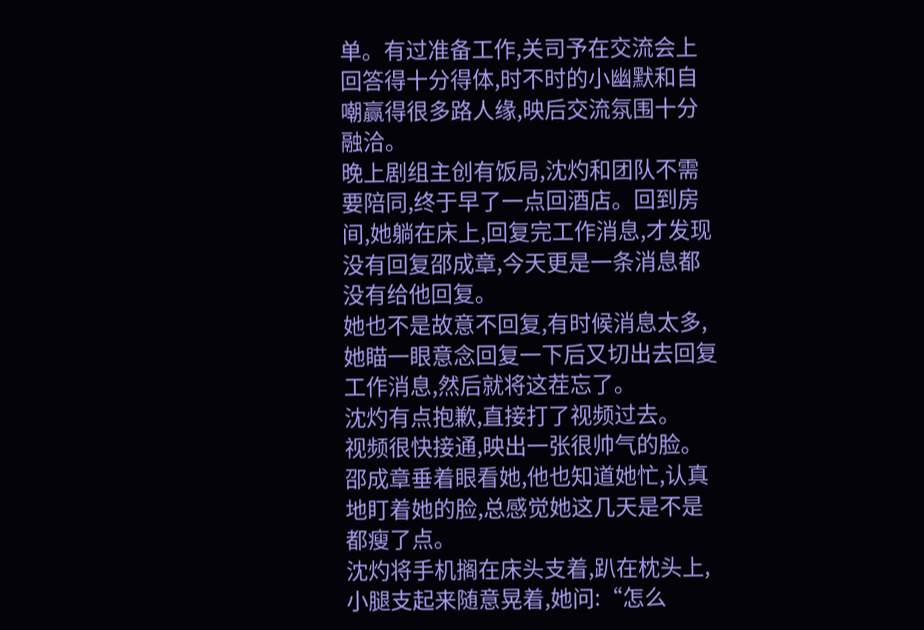单。有过准备工作,关司予在交流会上回答得十分得体,时不时的小幽默和自嘲赢得很多路人缘,映后交流氛围十分融洽。
晚上剧组主创有饭局,沈灼和团队不需要陪同,终于早了一点回酒店。回到房间,她躺在床上,回复完工作消息,才发现没有回复邵成章,今天更是一条消息都没有给他回复。
她也不是故意不回复,有时候消息太多,她瞄一眼意念回复一下后又切出去回复工作消息,然后就将这茬忘了。
沈灼有点抱歉,直接打了视频过去。
视频很快接通,映出一张很帅气的脸。邵成章垂着眼看她,他也知道她忙,认真地盯着她的脸,总感觉她这几天是不是都瘦了点。
沈灼将手机搁在床头支着,趴在枕头上,小腿支起来随意晃着,她问:“怎么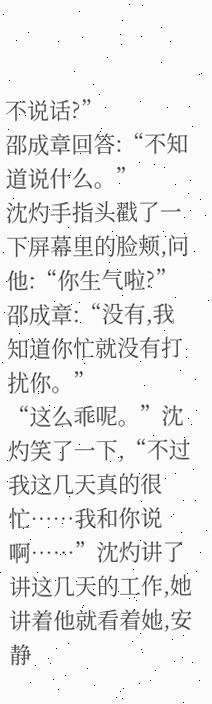不说话?”
邵成章回答:“不知道说什么。”
沈灼手指头戳了一下屏幕里的脸颊,问他:“你生气啦?”
邵成章:“没有,我知道你忙就没有打扰你。”
“这么乖呢。”沈灼笑了一下,“不过我这几天真的很忙……我和你说啊……”沈灼讲了讲这几天的工作,她讲着他就看着她,安静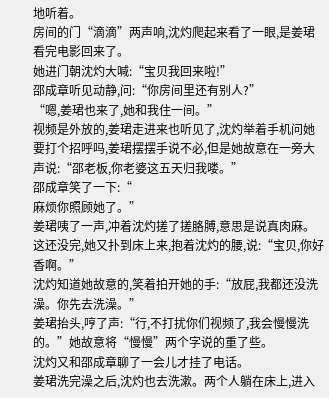地听着。
房间的门“滴滴”两声响,沈灼爬起来看了一眼,是姜珺看完电影回来了。
她进门朝沈灼大喊:“宝贝我回来啦!”
邵成章听见动静,问:“你房间里还有别人?”
“嗯,姜珺也来了,她和我住一间。”
视频是外放的,姜珺走进来也听见了,沈灼举着手机问她要打个招呼吗,姜珺摆摆手说不必,但是她故意在一旁大声说:“邵老板,你老婆这五天归我喽。”
邵成章笑了一下:“
麻烦你照顾她了。”
姜珺咦了一声,冲着沈灼搓了搓胳膊,意思是说真肉麻。这还没完,她又扑到床上来,抱着沈灼的腰,说:“宝贝,你好香啊。”
沈灼知道她故意的,笑着拍开她的手:“放屁,我都还没洗澡。你先去洗澡。”
姜珺抬头,哼了声:“行,不打扰你们视频了,我会慢慢洗的。”她故意将“慢慢”两个字说的重了些。
沈灼又和邵成章聊了一会儿才挂了电话。
姜珺洗完澡之后,沈灼也去洗漱。两个人躺在床上,进入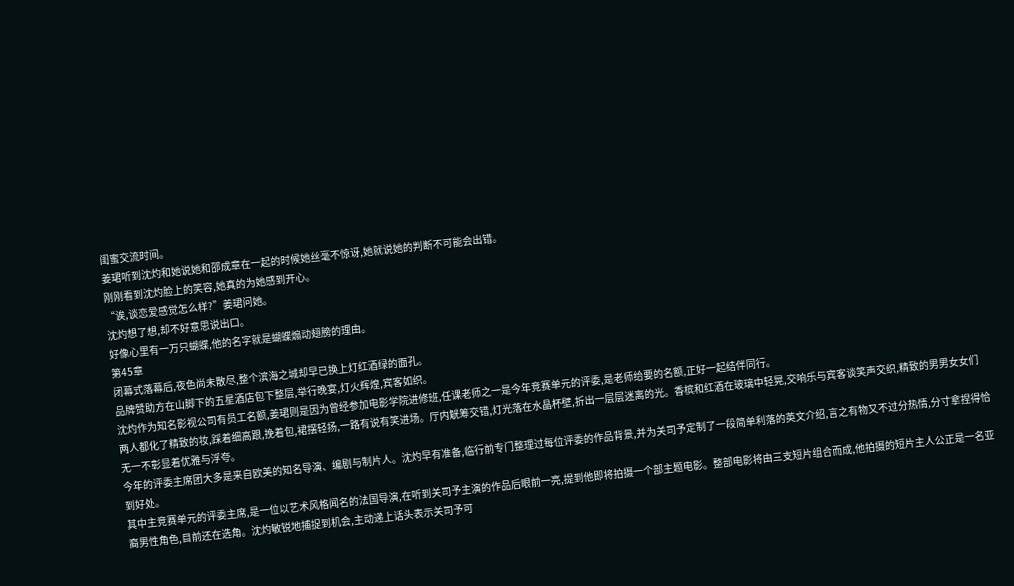闺蜜交流时间。
姜珺听到沈灼和她说她和邵成章在一起的时候她丝毫不惊讶,她就说她的判断不可能会出错。
刚刚看到沈灼脸上的笑容,她真的为她感到开心。
“诶,谈恋爱感觉怎么样?”姜珺问她。
沈灼想了想,却不好意思说出口。
好像心里有一万只蝴蝶,他的名字就是蝴蝶煽动翅膀的理由。
第45章
闭幕式落幕后,夜色尚未散尽,整个滨海之城却早已换上灯红酒绿的面孔。
品牌赞助方在山脚下的五星酒店包下整层,举行晚宴,灯火辉煌,宾客如织。
沈灼作为知名影视公司有员工名额,姜珺则是因为曾经参加电影学院进修班,任课老师之一是今年竞赛单元的评委,是老师给要的名额,正好一起结伴同行。
两人都化了精致的妆,踩着细高跟,挽着包,裙摆轻扬,一路有说有笑进场。厅内觥筹交错,灯光落在水晶杯壁,折出一层层迷离的光。香槟和红酒在玻璃中轻晃,交响乐与宾客谈笑声交织,精致的男男女女们无一不彰显着优雅与浮夸。
今年的评委主席团大多是来自欧美的知名导演、编剧与制片人。沈灼早有准备,临行前专门整理过每位评委的作品背景,并为关司予定制了一段简单利落的英文介绍,言之有物又不过分热情,分寸拿捏得恰到好处。
其中主竞赛单元的评委主席,是一位以艺术风格闻名的法国导演,在听到关司予主演的作品后眼前一亮,提到他即将拍摄一个部主题电影。整部电影将由三支短片组合而成,他拍摄的短片主人公正是一名亚裔男性角色,目前还在选角。沈灼敏锐地捕捉到机会,主动递上话头表示关司予可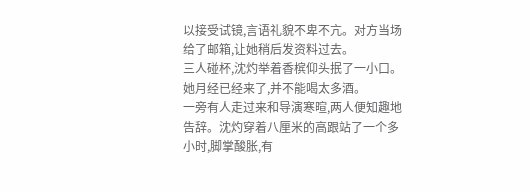以接受试镜,言语礼貌不卑不亢。对方当场给了邮箱,让她稍后发资料过去。
三人碰杯,沈灼举着香槟仰头抿了一小口。她月经已经来了,并不能喝太多酒。
一旁有人走过来和导演寒暄,两人便知趣地告辞。沈灼穿着八厘米的高跟站了一个多小时,脚掌酸胀,有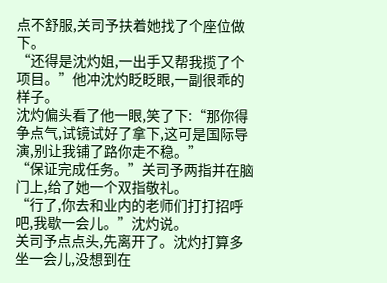点不舒服,关司予扶着她找了个座位做下。
“还得是沈灼姐,一出手又帮我揽了个项目。”他冲沈灼眨眨眼,一副很乖的样子。
沈灼偏头看了他一眼,笑了下:“那你得争点气,试镜试好了拿下,这可是国际导演,别让我铺了路你走不稳。”
“保证完成任务。”关司予两指并在脑门上,给了她一个双指敬礼。
“行了,你去和业内的老师们打打招呼吧,我歇一会儿。”沈灼说。
关司予点点头,先离开了。沈灼打算多坐一会儿,没想到在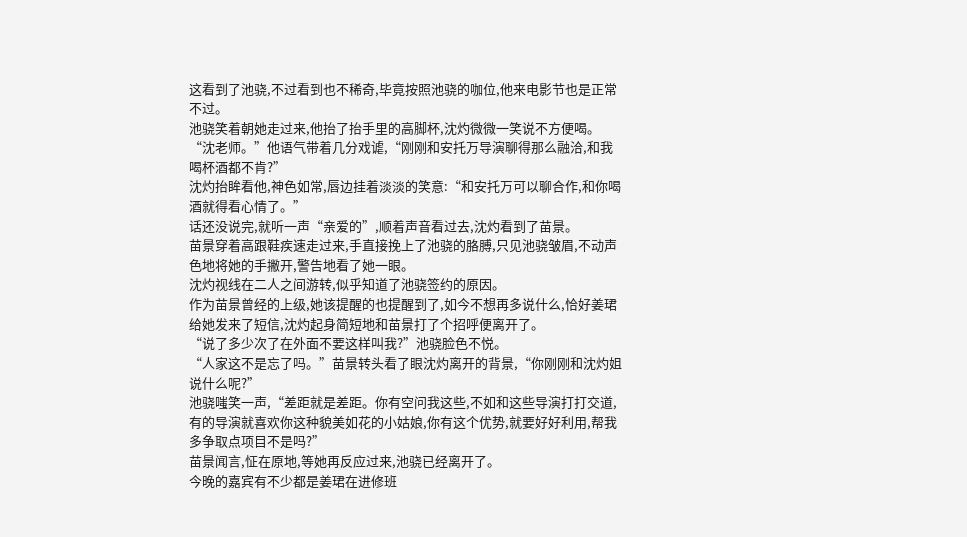这看到了池骁,不过看到也不稀奇,毕竟按照池骁的咖位,他来电影节也是正常不过。
池骁笑着朝她走过来,他抬了抬手里的高脚杯,沈灼微微一笑说不方便喝。
“沈老师。”他语气带着几分戏谑,“刚刚和安托万导演聊得那么融洽,和我喝杯酒都不肯?”
沈灼抬眸看他,神色如常,唇边挂着淡淡的笑意:“和安托万可以聊合作,和你喝酒就得看心情了。”
话还没说完,就听一声“亲爱的”,顺着声音看过去,沈灼看到了苗景。
苗景穿着高跟鞋疾速走过来,手直接挽上了池骁的胳膊,只见池骁皱眉,不动声色地将她的手撇开,警告地看了她一眼。
沈灼视线在二人之间游转,似乎知道了池骁签约的原因。
作为苗景曾经的上级,她该提醒的也提醒到了,如今不想再多说什么,恰好姜珺给她发来了短信,沈灼起身简短地和苗景打了个招呼便离开了。
“说了多少次了在外面不要这样叫我?”池骁脸色不悦。
“人家这不是忘了吗。”苗景转头看了眼沈灼离开的背景,“你刚刚和沈灼姐说什么呢?”
池骁嗤笑一声,“差距就是差距。你有空问我这些,不如和这些导演打打交道,有的导演就喜欢你这种貌美如花的小姑娘,你有这个优势,就要好好利用,帮我多争取点项目不是吗?”
苗景闻言,怔在原地,等她再反应过来,池骁已经离开了。
今晚的嘉宾有不少都是姜珺在进修班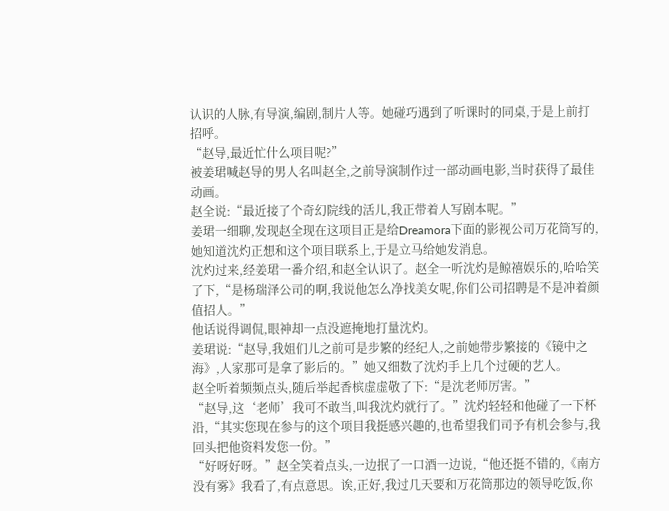认识的人脉,有导演,编剧,制片人等。她碰巧遇到了听课时的同桌,于是上前打招呼。
“赵导,最近忙什么项目呢?”
被姜珺喊赵导的男人名叫赵全,之前导演制作过一部动画电影,当时获得了最佳动画。
赵全说:“最近接了个奇幻院线的活儿,我正带着人写剧本呢。”
姜珺一细聊,发现赵全现在这项目正是给Dreamora下面的影视公司万花筒写的,她知道沈灼正想和这个项目联系上,于是立马给她发消息。
沈灼过来,经姜珺一番介绍,和赵全认识了。赵全一听沈灼是鲸禧娱乐的,哈哈笑了下,“是杨瑞泽公司的啊,我说他怎么净找美女呢,你们公司招聘是不是冲着颜值招人。”
他话说得调侃,眼神却一点没遮掩地打量沈灼。
姜珺说:“赵导,我姐们儿之前可是步繁的经纪人,之前她带步繁接的《镜中之海》,人家那可是拿了影后的。”她又细数了沈灼手上几个过硬的艺人。
赵全听着频频点头,随后举起香槟虚虚敬了下:“是沈老师厉害。”
“赵导,这‘老师’我可不敢当,叫我沈灼就行了。”沈灼轻轻和他碰了一下杯沿,“其实您现在参与的这个项目我挺感兴趣的,也希望我们司予有机会参与,我回头把他资料发您一份。”
“好呀好呀。”赵全笑着点头,一边抿了一口酒一边说,“他还挺不错的,《南方没有雾》我看了,有点意思。诶,正好,我过几天要和万花筒那边的领导吃饭,你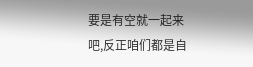要是有空就一起来吧,反正咱们都是自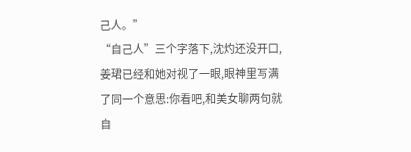己人。”
“自己人”三个字落下,沈灼还没开口,姜珺已经和她对视了一眼,眼神里写满了同一个意思:你看吧,和美女聊两句就自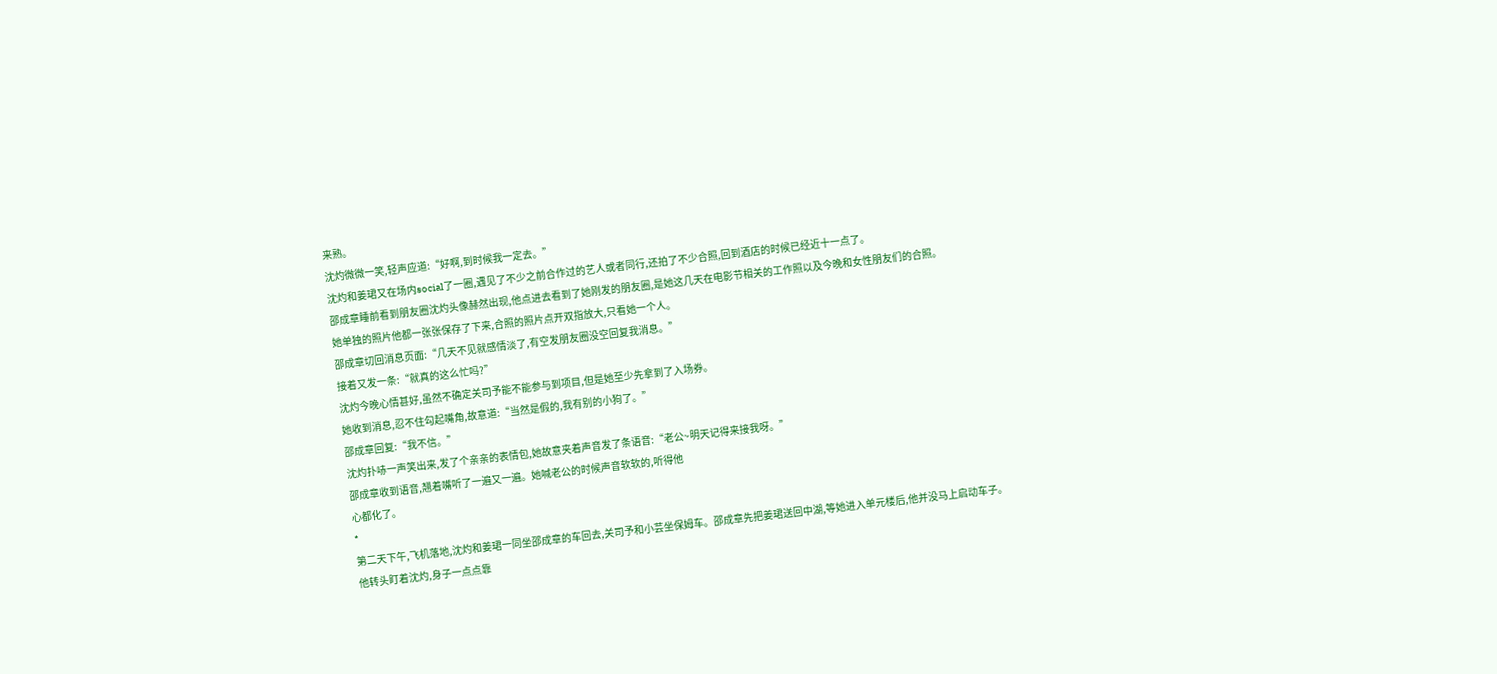来熟。
沈灼微微一笑,轻声应道:“好啊,到时候我一定去。”
沈灼和姜珺又在场内social了一圈,遇见了不少之前合作过的艺人或者同行,还拍了不少合照,回到酒店的时候已经近十一点了。
邵成章睡前看到朋友圈沈灼头像赫然出现,他点进去看到了她刚发的朋友圈,是她这几天在电影节相关的工作照以及今晚和女性朋友们的合照。
她单独的照片他都一张张保存了下来,合照的照片点开双指放大,只看她一个人。
邵成章切回消息页面:“几天不见就感情淡了,有空发朋友圈没空回复我消息。”
接着又发一条:“就真的这么忙吗?”
沈灼今晚心情甚好,虽然不确定关司予能不能参与到项目,但是她至少先拿到了入场券。
她收到消息,忍不住勾起嘴角,故意道:“当然是假的,我有别的小狗了。”
邵成章回复:“我不信。”
沈灼扑哧一声笑出来,发了个亲亲的表情包,她故意夹着声音发了条语音:“老公~明天记得来接我呀。”
邵成章收到语音,翘着嘴听了一遍又一遍。她喊老公的时候声音软软的,听得他
心都化了。
*
第二天下午,飞机落地,沈灼和姜珺一同坐邵成章的车回去,关司予和小芸坐保姆车。邵成章先把姜珺送回中湖,等她进入单元楼后,他并没马上启动车子。
他转头盯着沈灼,身子一点点靠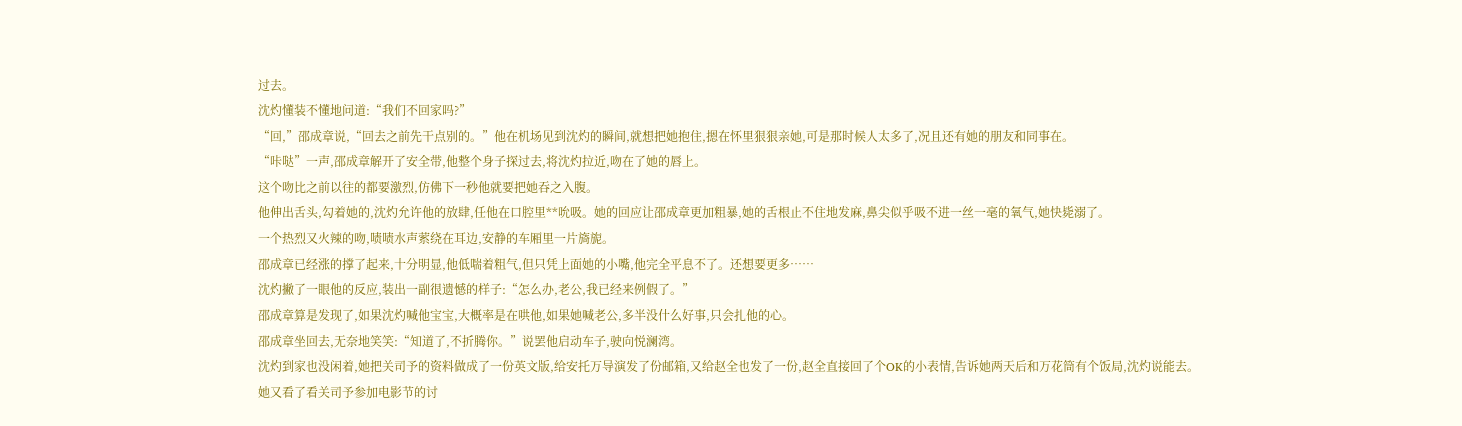过去。
沈灼懂装不懂地问道:“我们不回家吗?”
“回,”邵成章说,“回去之前先干点别的。”他在机场见到沈灼的瞬间,就想把她抱住,摁在怀里狠狠亲她,可是那时候人太多了,况且还有她的朋友和同事在。
“咔哒”一声,邵成章解开了安全带,他整个身子探过去,将沈灼拉近,吻在了她的唇上。
这个吻比之前以往的都要激烈,仿佛下一秒他就要把她吞之入腹。
他伸出舌头,勾着她的,沈灼允许他的放肆,任他在口腔里**吮吸。她的回应让邵成章更加粗暴,她的舌根止不住地发麻,鼻尖似乎吸不进一丝一毫的氧气,她快毙溺了。
一个热烈又火辣的吻,啧啧水声萦绕在耳边,安静的车厢里一片旖旎。
邵成章已经涨的撑了起来,十分明显,他低喘着粗气,但只凭上面她的小嘴,他完全平息不了。还想要更多……
沈灼撇了一眼他的反应,装出一副很遗憾的样子:“怎么办,老公,我已经来例假了。”
邵成章算是发现了,如果沈灼喊他宝宝,大概率是在哄他,如果她喊老公,多半没什么好事,只会扎他的心。
邵成章坐回去,无奈地笑笑:“知道了,不折腾你。”说罢他启动车子,驶向悦澜湾。
沈灼到家也没闲着,她把关司予的资料做成了一份英文版,给安托万导演发了份邮箱,又给赵全也发了一份,赵全直接回了个OK的小表情,告诉她两天后和万花筒有个饭局,沈灼说能去。
她又看了看关司予参加电影节的讨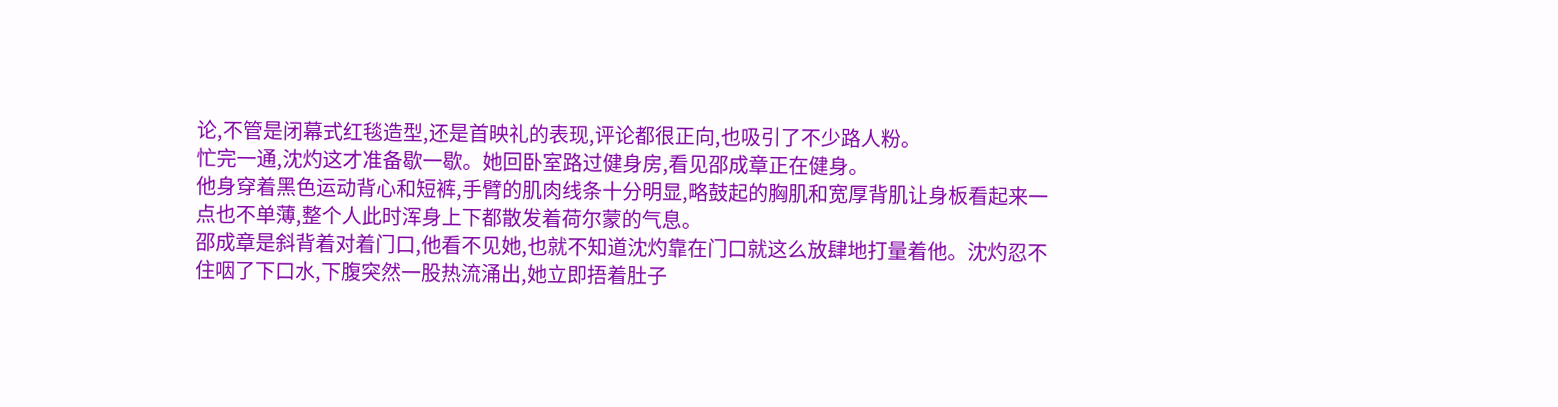论,不管是闭幕式红毯造型,还是首映礼的表现,评论都很正向,也吸引了不少路人粉。
忙完一通,沈灼这才准备歇一歇。她回卧室路过健身房,看见邵成章正在健身。
他身穿着黑色运动背心和短裤,手臂的肌肉线条十分明显,略鼓起的胸肌和宽厚背肌让身板看起来一点也不单薄,整个人此时浑身上下都散发着荷尔蒙的气息。
邵成章是斜背着对着门口,他看不见她,也就不知道沈灼靠在门口就这么放肆地打量着他。沈灼忍不住咽了下口水,下腹突然一股热流涌出,她立即捂着肚子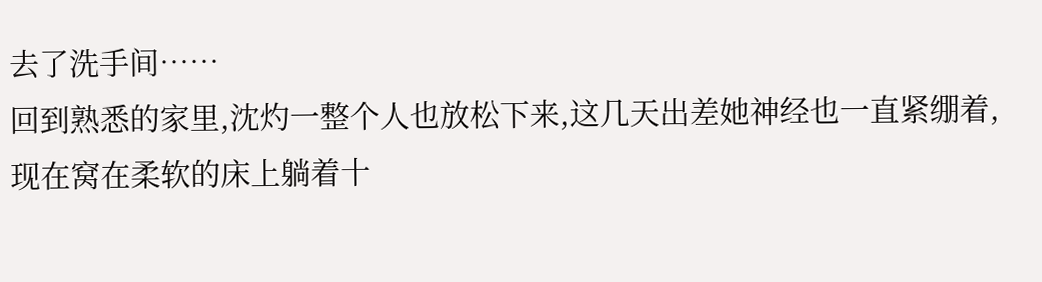去了洗手间……
回到熟悉的家里,沈灼一整个人也放松下来,这几天出差她神经也一直紧绷着,现在窝在柔软的床上躺着十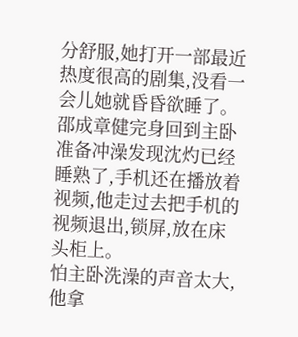分舒服,她打开一部最近热度很高的剧集,没看一会儿她就昏昏欲睡了。
邵成章健完身回到主卧准备冲澡发现沈灼已经睡熟了,手机还在播放着视频,他走过去把手机的视频退出,锁屏,放在床头柜上。
怕主卧洗澡的声音太大,他拿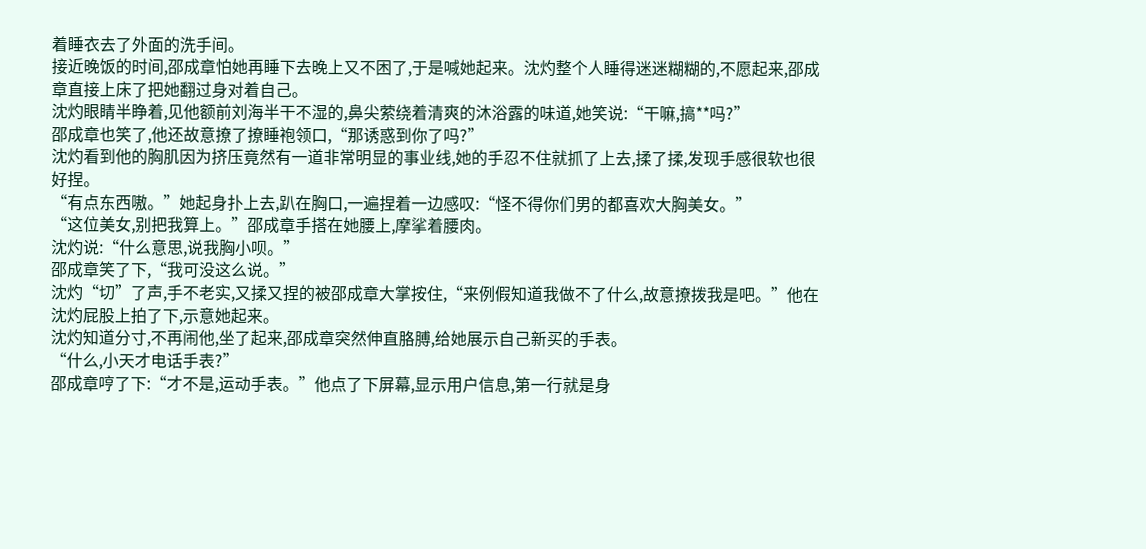着睡衣去了外面的洗手间。
接近晚饭的时间,邵成章怕她再睡下去晚上又不困了,于是喊她起来。沈灼整个人睡得迷迷糊糊的,不愿起来,邵成章直接上床了把她翻过身对着自己。
沈灼眼睛半睁着,见他额前刘海半干不湿的,鼻尖萦绕着清爽的沐浴露的味道,她笑说:“干嘛,搞**吗?”
邵成章也笑了,他还故意撩了撩睡袍领口,“那诱惑到你了吗?”
沈灼看到他的胸肌因为挤压竟然有一道非常明显的事业线,她的手忍不住就抓了上去,揉了揉,发现手感很软也很好捏。
“有点东西嗷。”她起身扑上去,趴在胸口,一遍捏着一边感叹:“怪不得你们男的都喜欢大胸美女。”
“这位美女,别把我算上。”邵成章手搭在她腰上,摩挲着腰肉。
沈灼说:“什么意思,说我胸小呗。”
邵成章笑了下,“我可没这么说。”
沈灼“切”了声,手不老实,又揉又捏的被邵成章大掌按住,“来例假知道我做不了什么,故意撩拨我是吧。”他在沈灼屁股上拍了下,示意她起来。
沈灼知道分寸,不再闹他,坐了起来,邵成章突然伸直胳膊,给她展示自己新买的手表。
“什么,小天才电话手表?”
邵成章哼了下:“才不是,运动手表。”他点了下屏幕,显示用户信息,第一行就是身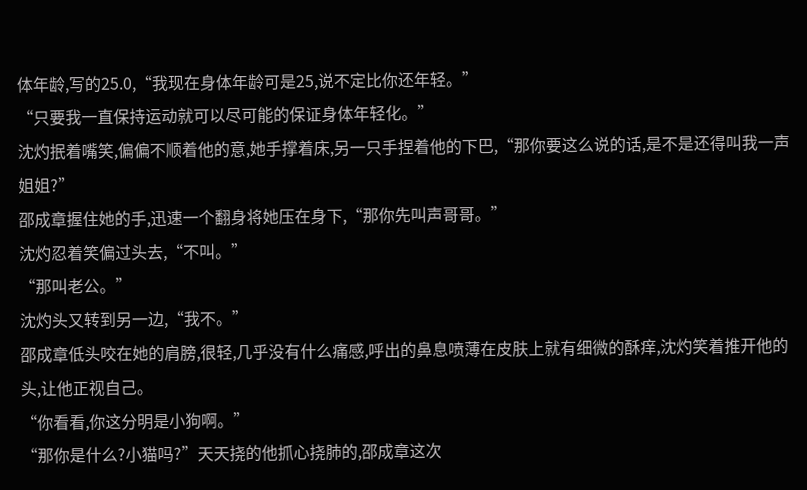体年龄,写的25.0,“我现在身体年龄可是25,说不定比你还年轻。”
“只要我一直保持运动就可以尽可能的保证身体年轻化。”
沈灼抿着嘴笑,偏偏不顺着他的意,她手撑着床,另一只手捏着他的下巴,“那你要这么说的话,是不是还得叫我一声姐姐?”
邵成章握住她的手,迅速一个翻身将她压在身下,“那你先叫声哥哥。”
沈灼忍着笑偏过头去,“不叫。”
“那叫老公。”
沈灼头又转到另一边,“我不。”
邵成章低头咬在她的肩膀,很轻,几乎没有什么痛感,呼出的鼻息喷薄在皮肤上就有细微的酥痒,沈灼笑着推开他的头,让他正视自己。
“你看看,你这分明是小狗啊。”
“那你是什么?小猫吗?”天天挠的他抓心挠肺的,邵成章这次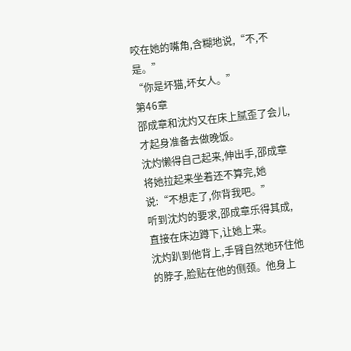咬在她的嘴角,含糊地说,“不,不是。”
“你是坏猫,坏女人。”
第46章
邵成章和沈灼又在床上腻歪了会儿,才起身准备去做晚饭。
沈灼懒得自己起来,伸出手,邵成章将她拉起来坐着还不算完,她说:“不想走了,你背我吧。”
听到沈灼的要求,邵成章乐得其成,直接在床边蹲下,让她上来。
沈灼趴到他背上,手臂自然地环住他的脖子,脸贴在他的侧颈。他身上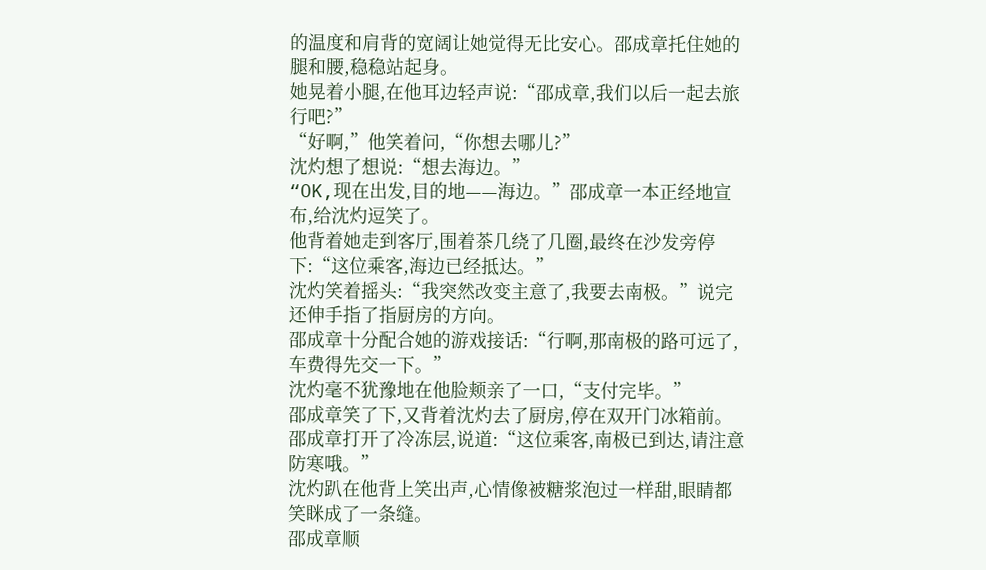的温度和肩背的宽阔让她觉得无比安心。邵成章托住她的腿和腰,稳稳站起身。
她晃着小腿,在他耳边轻声说:“邵成章,我们以后一起去旅行吧?”
“好啊,”他笑着问,“你想去哪儿?”
沈灼想了想说:“想去海边。”
“OK,现在出发,目的地——海边。”邵成章一本正经地宣布,给沈灼逗笑了。
他背着她走到客厅,围着茶几绕了几圈,最终在沙发旁停下:“这位乘客,海边已经抵达。”
沈灼笑着摇头:“我突然改变主意了,我要去南极。”说完还伸手指了指厨房的方向。
邵成章十分配合她的游戏接话:“行啊,那南极的路可远了,车费得先交一下。”
沈灼毫不犹豫地在他脸颊亲了一口,“支付完毕。”
邵成章笑了下,又背着沈灼去了厨房,停在双开门冰箱前。邵成章打开了冷冻层,说道:“这位乘客,南极已到达,请注意防寒哦。”
沈灼趴在他背上笑出声,心情像被糖浆泡过一样甜,眼睛都笑眯成了一条缝。
邵成章顺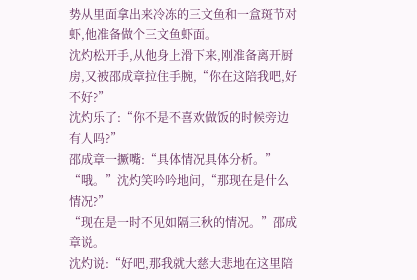势从里面拿出来冷冻的三文鱼和一盒斑节对虾,他准备做个三文鱼虾面。
沈灼松开手,从他身上滑下来,刚准备离开厨房,又被邵成章拉住手腕,“你在这陪我吧,好不好?”
沈灼乐了:“你不是不喜欢做饭的时候旁边有人吗?”
邵成章一撅嘴:“具体情况具体分析。”
“哦。”沈灼笑吟吟地问,“那现在是什么情况?”
“现在是一时不见如隔三秋的情况。”邵成章说。
沈灼说:“好吧,那我就大慈大悲地在这里陪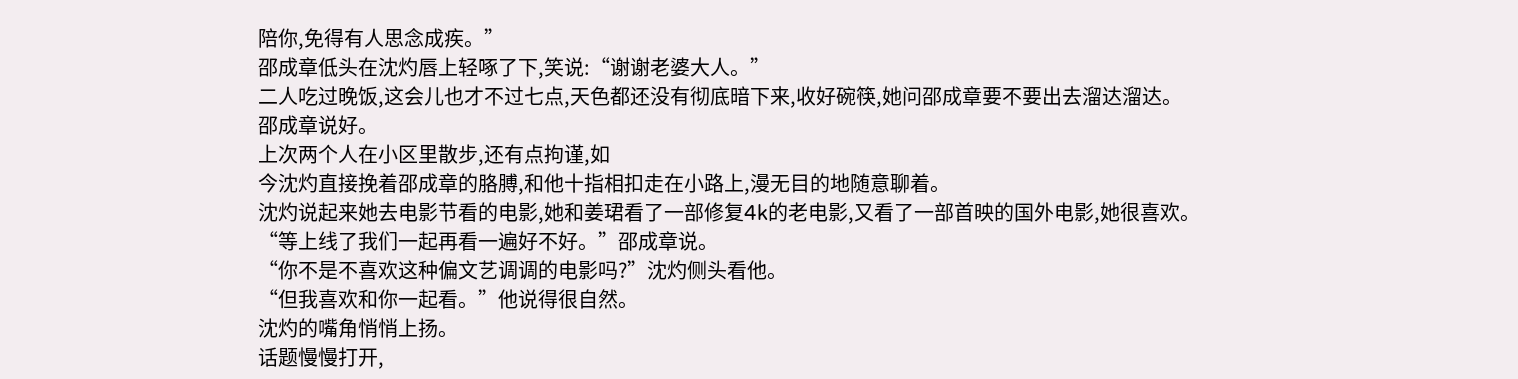陪你,免得有人思念成疾。”
邵成章低头在沈灼唇上轻啄了下,笑说:“谢谢老婆大人。”
二人吃过晚饭,这会儿也才不过七点,天色都还没有彻底暗下来,收好碗筷,她问邵成章要不要出去溜达溜达。
邵成章说好。
上次两个人在小区里散步,还有点拘谨,如
今沈灼直接挽着邵成章的胳膊,和他十指相扣走在小路上,漫无目的地随意聊着。
沈灼说起来她去电影节看的电影,她和姜珺看了一部修复4k的老电影,又看了一部首映的国外电影,她很喜欢。
“等上线了我们一起再看一遍好不好。”邵成章说。
“你不是不喜欢这种偏文艺调调的电影吗?”沈灼侧头看他。
“但我喜欢和你一起看。”他说得很自然。
沈灼的嘴角悄悄上扬。
话题慢慢打开,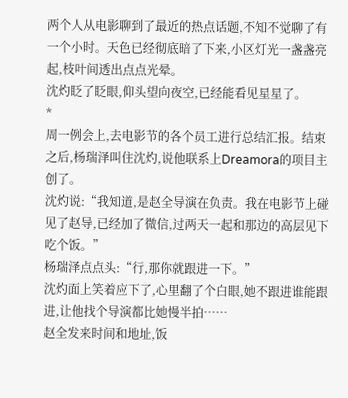两个人从电影聊到了最近的热点话题,不知不觉聊了有一个小时。天色已经彻底暗了下来,小区灯光一盏盏亮起,枝叶间透出点点光晕。
沈灼眨了眨眼,仰头望向夜空,已经能看见星星了。
*
周一例会上,去电影节的各个员工进行总结汇报。结束之后,杨瑞泽叫住沈灼,说他联系上Dreamora的项目主创了。
沈灼说:“我知道,是赵全导演在负责。我在电影节上碰见了赵导,已经加了微信,过两天一起和那边的高层见下吃个饭。”
杨瑞泽点点头:“行,那你就跟进一下。”
沈灼面上笑着应下了,心里翻了个白眼,她不跟进谁能跟进,让他找个导演都比她慢半拍……
赵全发来时间和地址,饭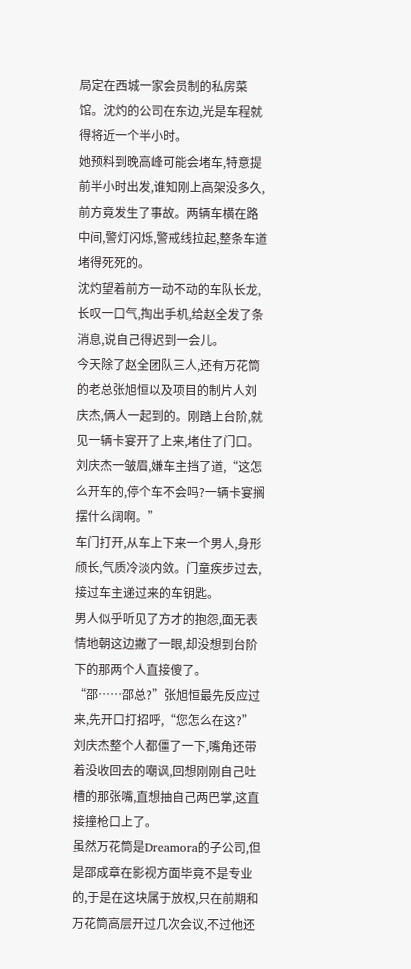局定在西城一家会员制的私房菜馆。沈灼的公司在东边,光是车程就得将近一个半小时。
她预料到晚高峰可能会堵车,特意提前半小时出发,谁知刚上高架没多久,前方竟发生了事故。两辆车横在路中间,警灯闪烁,警戒线拉起,整条车道堵得死死的。
沈灼望着前方一动不动的车队长龙,长叹一口气,掏出手机,给赵全发了条消息,说自己得迟到一会儿。
今天除了赵全团队三人,还有万花筒的老总张旭恒以及项目的制片人刘庆杰,俩人一起到的。刚踏上台阶,就见一辆卡宴开了上来,堵住了门口。
刘庆杰一皱眉,嫌车主挡了道,“这怎么开车的,停个车不会吗?一辆卡宴搁摆什么阔啊。”
车门打开,从车上下来一个男人,身形颀长,气质冷淡内敛。门童疾步过去,接过车主递过来的车钥匙。
男人似乎听见了方才的抱怨,面无表情地朝这边撇了一眼,却没想到台阶下的那两个人直接傻了。
“邵……邵总?”张旭恒最先反应过来,先开口打招呼,“您怎么在这?”
刘庆杰整个人都僵了一下,嘴角还带着没收回去的嘲讽,回想刚刚自己吐槽的那张嘴,直想抽自己两巴掌,这直接撞枪口上了。
虽然万花筒是Dreamora的子公司,但是邵成章在影视方面毕竟不是专业的,于是在这块属于放权,只在前期和万花筒高层开过几次会议,不过他还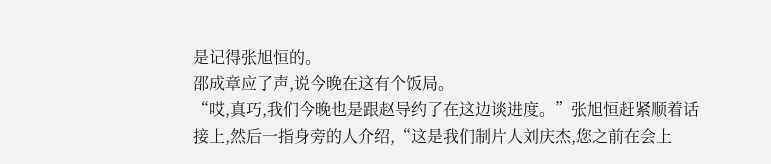是记得张旭恒的。
邵成章应了声,说今晚在这有个饭局。
“哎,真巧,我们今晚也是跟赵导约了在这边谈进度。”张旭恒赶紧顺着话接上,然后一指身旁的人介绍,“这是我们制片人刘庆杰,您之前在会上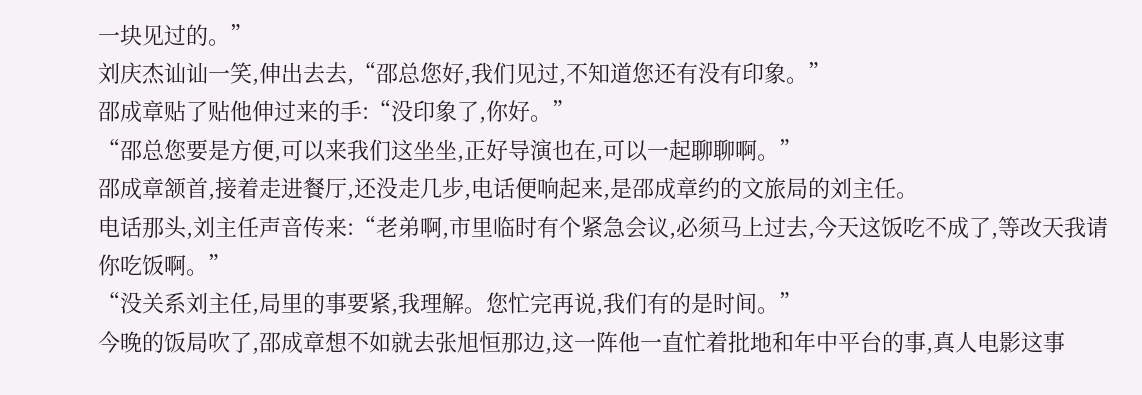一块见过的。”
刘庆杰讪讪一笑,伸出去去,“邵总您好,我们见过,不知道您还有没有印象。”
邵成章贴了贴他伸过来的手:“没印象了,你好。”
“邵总您要是方便,可以来我们这坐坐,正好导演也在,可以一起聊聊啊。”
邵成章颔首,接着走进餐厅,还没走几步,电话便响起来,是邵成章约的文旅局的刘主任。
电话那头,刘主任声音传来:“老弟啊,市里临时有个紧急会议,必须马上过去,今天这饭吃不成了,等改天我请你吃饭啊。”
“没关系刘主任,局里的事要紧,我理解。您忙完再说,我们有的是时间。”
今晚的饭局吹了,邵成章想不如就去张旭恒那边,这一阵他一直忙着批地和年中平台的事,真人电影这事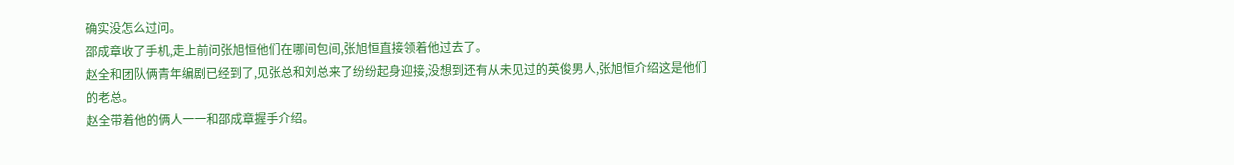确实没怎么过问。
邵成章收了手机,走上前问张旭恒他们在哪间包间,张旭恒直接领着他过去了。
赵全和团队俩青年编剧已经到了,见张总和刘总来了纷纷起身迎接,没想到还有从未见过的英俊男人,张旭恒介绍这是他们的老总。
赵全带着他的俩人一一和邵成章握手介绍。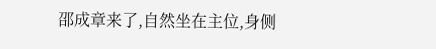邵成章来了,自然坐在主位,身侧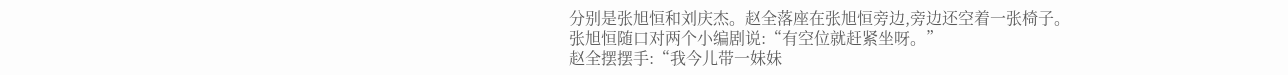分别是张旭恒和刘庆杰。赵全落座在张旭恒旁边,旁边还空着一张椅子。
张旭恒随口对两个小编剧说:“有空位就赶紧坐呀。”
赵全摆摆手:“我今儿带一妹妹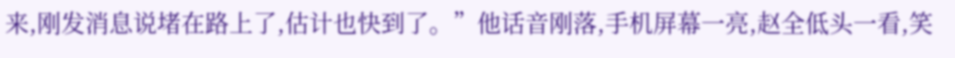来,刚发消息说堵在路上了,估计也快到了。”他话音刚落,手机屏幕一亮,赵全低头一看,笑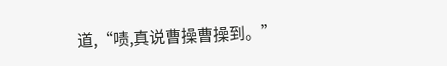道,“啧,真说曹操曹操到。”